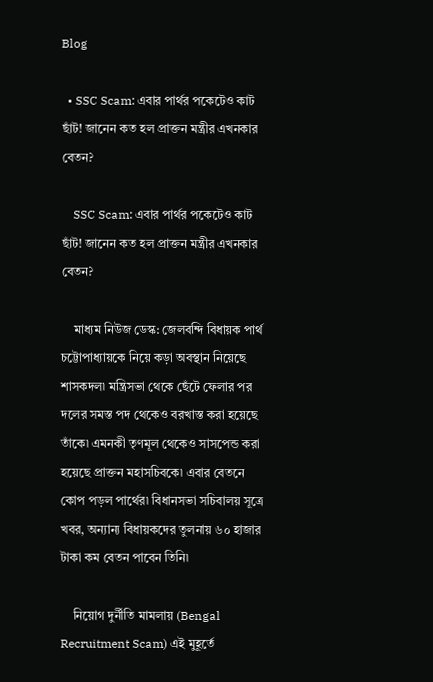Blog

  • SSC Scam: এবার পার্থর পকেটেও কাট ছাঁট! জানেন কত হল প্রাক্তন মন্ত্রীর এখনকার বেতন?

    SSC Scam: এবার পার্থর পকেটেও কাট ছাঁট! জানেন কত হল প্রাক্তন মন্ত্রীর এখনকার বেতন?

    মাধ্যম নিউজ ডেস্ক: জেলবন্দি বিধায়ক পার্থ চট্টোপাধ্যায়কে নিয়ে কড়া অবস্থান নিয়েছে শাসকদল৷ মন্ত্রিসভা থেকে ছেঁটে ফেলার পর দলের সমস্ত পদ থেকেও বরখাস্ত করা হয়েছে তাঁকে৷ এমনকী তৃণমূল থেকেও সাসপেন্ড করা হয়েছে প্রাক্তন মহাসচিবকে৷ এবার বেতনে কোপ পড়ল পার্থের৷ বিধানসভা সচিবালয় সূত্রে খবর, অন্যান্য বিধায়কদের তুলনায় ৬০ হাজার টাকা কম বেতন পাবেন তিনি৷

    নিয়োগ দুর্নীতি মামলায় (Bengal Recruitment Scam) এই মুহূর্তে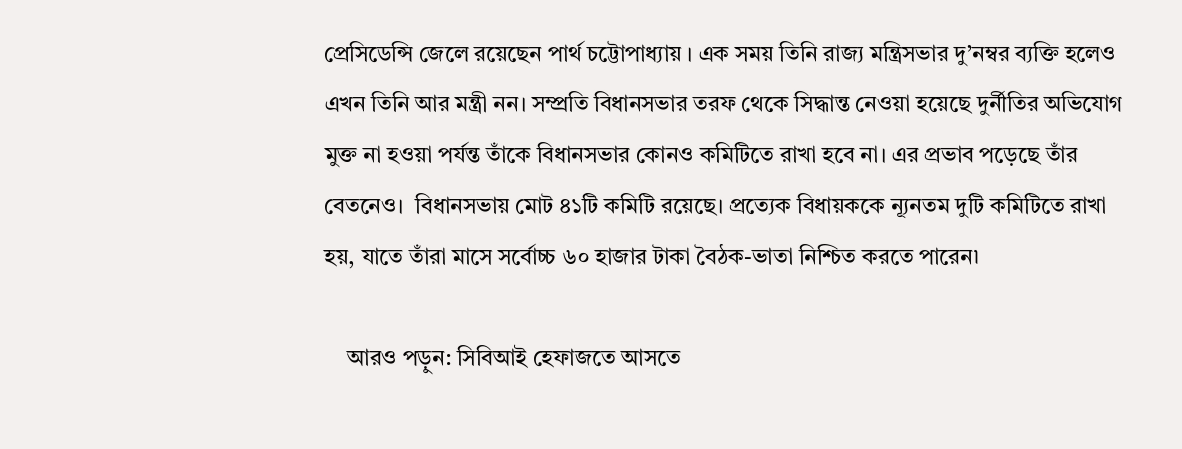প্রেসিডেন্সি জেলে রয়েছেন পার্থ চট্টোপাধ্যায় । এক সময় তিনি রাজ্য মন্ত্রিসভার দু’নম্বর ব্যক্তি হলেও এখন তিনি আর মন্ত্রী নন। সম্প্রতি বিধানসভার তরফ থেকে সিদ্ধান্ত নেওয়া হয়েছে দুর্নীতির অভিযোগ মুক্ত না হওয়া পর্যন্ত তাঁকে বিধানসভার কোনও কমিটিতে রাখা হবে না। এর প্রভাব পড়েছে তাঁর বেতনেও।  বিধানসভায় মোট ৪১টি কমিটি রয়েছে। প্রত্যেক বিধায়ককে ন্যূনতম দুটি কমিটিতে রাখা হয়, যাতে তাঁরা মাসে সর্বোচ্চ ৬০ হাজার টাকা বৈঠক-ভাতা নিশ্চিত করতে পারেন৷

    আরও পড়ুন: সিবিআই হেফাজতে আসতে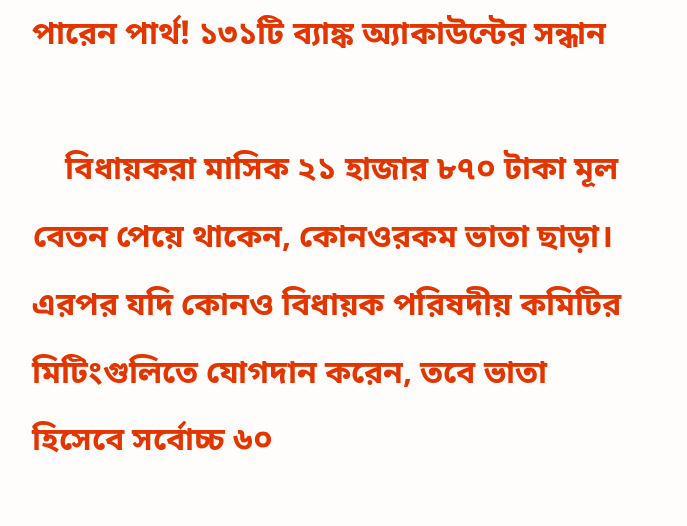পারেন পার্থ! ১৩১টি ব্যাঙ্ক অ্যাকাউন্টের সন্ধান

    বিধায়করা মাসিক ২১ হাজার ৮৭০ টাকা মূল বেতন পেয়ে থাকেন, কোনওরকম ভাতা ছাড়া। এরপর যদি কোনও বিধায়ক পরিষদীয় কমিটির মিটিংগুলিতে যোগদান করেন, তবে ভাতা হিসেবে সর্বোচ্চ ৬০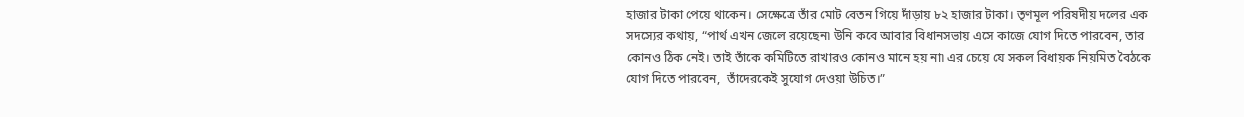হাজার টাকা পেয়ে থাকেন। সেক্ষেত্রে তাঁর মোট বেতন গিয়ে দাঁড়ায় ৮২ হাজার টাকা। তৃণমূল পরিষদীয় দলের এক সদস্যের কথায়, “পার্থ এখন জেলে রয়েছেন৷ উনি কবে আবার বিধানসভায় এসে কাজে যোগ দিতে পারবেন, তার কোনও ঠিক নেই। তাই তাঁকে কমিটিতে রাখারও কোনও মানে হয় না৷ এর চেয়ে যে সকল বিধায়ক নিয়মিত বৈঠকে যোগ দিতে পারবেন,  তাঁদেরকেই সুযোগ দেওয়া উচিত।”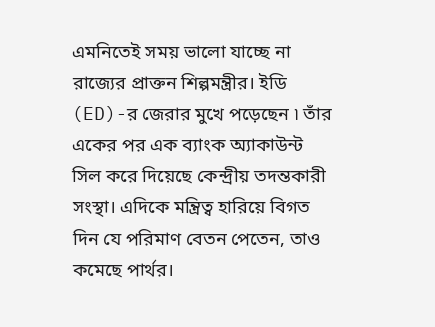এমনিতেই সময় ভালো যাচ্ছে না রাজ্যের প্রাক্তন শিল্পমন্ত্রীর। ইডি (ED)-র জেরার মুখে পড়েছেন ৷ তাঁর একের পর এক ব্যাংক অ্যাকাউন্ট সিল করে দিয়েছে কেন্দ্রীয় তদন্তকারী সংস্থা। এদিকে মন্ত্রিত্ব হারিয়ে বিগত দিন যে পরিমাণ বেতন পেতেন, তাও কমেছে পার্থর।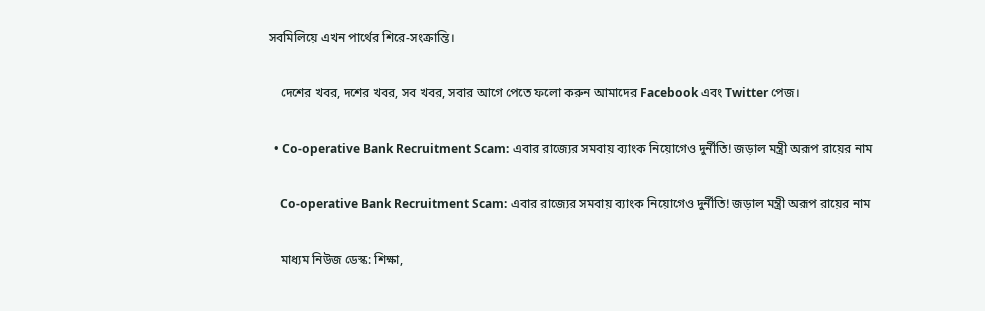সবমিলিয়ে এখন পার্থের শিরে-সংক্রান্তি।

    দেশের খবর, দশের খবর, সব খবর, সবার আগে পেতে ফলো করুন আমাদের Facebook এবং Twitter পেজ।

  • Co-operative Bank Recruitment Scam: এবার রাজ্যের সমবায় ব্যাংক নিয়োগেও দুর্নীতি! জড়াল মন্ত্রী অরূপ রায়ের নাম

    Co-operative Bank Recruitment Scam: এবার রাজ্যের সমবায় ব্যাংক নিয়োগেও দুর্নীতি! জড়াল মন্ত্রী অরূপ রায়ের নাম

    মাধ্যম নিউজ ডেস্ক: শিক্ষা,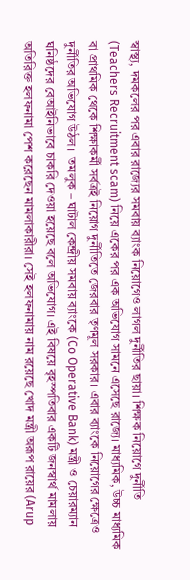স্বাস্থ্য, দমকলের পর এবার রাজ্যের সমবায় ব্যাংক নিয়োগেও লাগল দুর্নীতির ছায়া। শিক্ষক নিয়োগে দুর্নীতি (Teachers Recruitment scam) নিয়ে একের পর এক অভিযোগ সামনে এসেছে রাজ্যে। মাধ্যমিক, উচ্চ মাধ্যমিক বা প্রাথমিক থেকে শিক্ষাকর্মী সর্বত্রই নিয়োগ দুর্নীতিতে জেরবার তৃণমূল সরকার। এবার ব্যাংকে নিয়োগের ক্ষেত্রেও দুর্নীতির অভিযোগ উঠল।  তমলুক – ঘাটাল কেন্দ্রীয় সমবায় ব্যাংকে (Co Operative Bank) মন্ত্রী ও চেয়ারম্যান ঘনিষ্ঠদের বেআইনিভাবে চাকরি দেওয়া হয়েছে বলে অভিযোগ। এই বিষয়ে বৃহস্পতিবার একটি জনস্বার্থ মামলায় অতিরিক্ত হলফনামা পেশ করেছেন মামলাকারীরা। সেই হলফনামায় নাম রয়েছে খোদ মন্ত্রী অরূপ রায়ের (Arup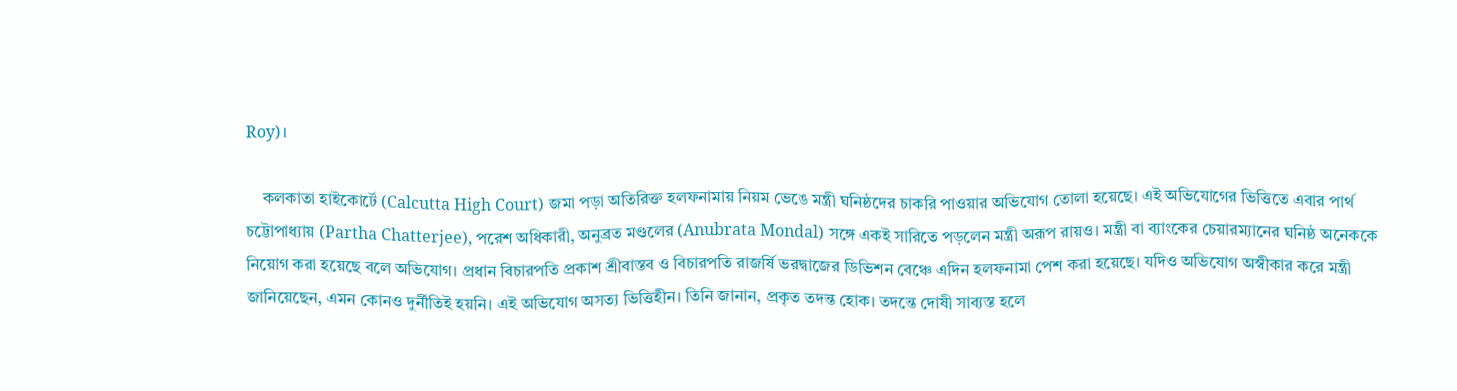Roy)।

    কলকাতা হাইকোর্টে (Calcutta High Court) জমা পড়া অতিরিক্ত হলফনামায় নিয়ম ভেঙে মন্ত্রী ঘনিষ্ঠদের চাকরি পাওয়ার অভিযোগ তোলা হয়েছে। এই অভিযোগের ভিত্তিতে এবার পার্থ চট্টোপাধ্যায় (Partha Chatterjee), পরেশ অধিকারী, অনুব্রত মণ্ডলের (Anubrata Mondal) সঙ্গে একই সারিতে পড়লেন মন্ত্রী অরূপ রায়ও। মন্ত্রী বা ব্যাংকের চেয়ারম্যানের ঘনিষ্ঠ অনেককে নিয়োগ করা হয়েছে বলে অভিযোগ। প্রধান বিচারপতি প্রকাশ শ্রীবাস্তব ও বিচারপতি রাজর্ষি ভরদ্বাজের ডিভিশন বেঞ্চে এদিন হলফনামা পেশ করা হয়েছে। যদিও অভিযোগ অস্বীকার করে মন্ত্রী জানিয়েছেন, এমন কোনও দুর্নীতিই হয়নি। এই অভিযোগ অসত্য ভিত্তিহীন। তিনি জানান, প্রকৃত তদন্ত হোক। তদন্তে দোষী সাব্যস্ত হলে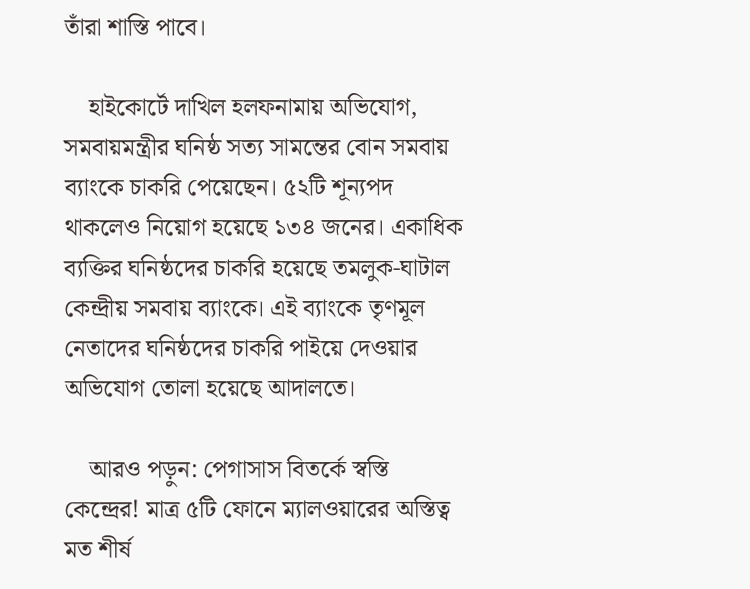তাঁরা শাস্তি পাবে।

    হাইকোর্টে দাখিল হলফনামায় অভিযোগ, সমবায়মন্ত্রীর ঘনিষ্ঠ সত্য সামন্তের বোন সমবায় ব্যাংকে চাকরি পেয়েছেন। ৫২টি শূন্যপদ থাকলেও নিয়োগ হয়েছে ১৩৪ জনের। একাধিক ব্যক্তির ঘনিষ্ঠদের চাকরি হয়েছে তমলুক-ঘাটাল কেন্দ্রীয় সমবায় ব্যাংকে। এই ব্যাংকে তৃণমূল নেতাদের ঘনিষ্ঠদের চাকরি পাইয়ে দেওয়ার অভিযোগ তোলা হয়েছে আদালতে।

    আরও পড়ুন: পেগাসাস বিতর্কে স্বস্তি কেন্দ্রের! মাত্র ৫টি ফোনে ম্যালওয়ারের অস্তিত্ব মত শীর্ষ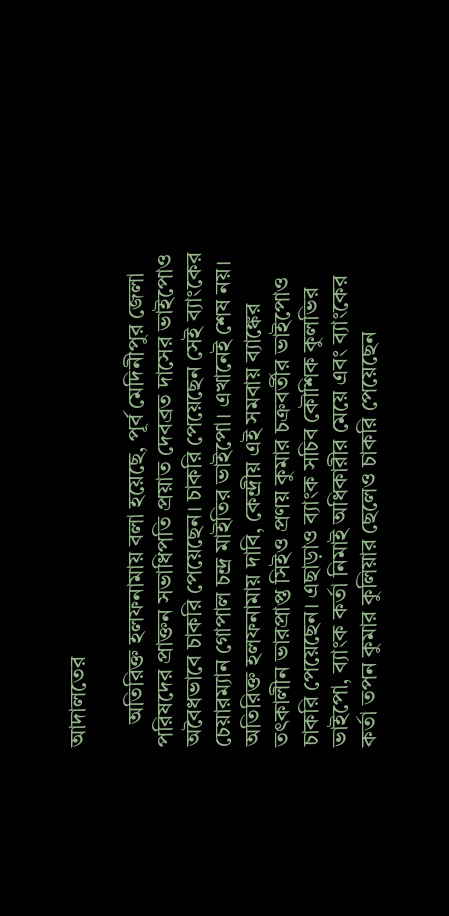আদালতের

    অতিরিক্ত হলফনামায় বলা হয়েছে, পূর্ব মেদিনীপুর জেলা পরিষদের প্রাক্তন সভাধিপতি প্রয়াত দেবব্রত দাসের ভাইপোও অবৈধভাবে চাকরি পেয়েছেন। চাকরি পেয়েছেন সেই ব্যাংকের চেয়ারম্যান গোপাল চন্দ্র মাইতির ভাইপো। এখানেই শেষ নয়। অতিরিক্ত হলফনামায় দাবি, কেন্দ্রীয় এই সমবায় ব্যাঙ্কের তৎকালীন ভারপ্রাপ্ত সিইও প্রণয় কুমার চক্রবর্তীর ভাইপোও চাকরি পেয়েছেন। এছাড়াও ব্যাংক সচিব কৌশিক কুলভির ভাইপো, ব্যাংক কর্তা নিমাই অধিকারীর মেয়ে এবং ব্যাংকের কর্তা তপন কুমার কুলিয়ার ছেলেও চাকরি পেয়েছেন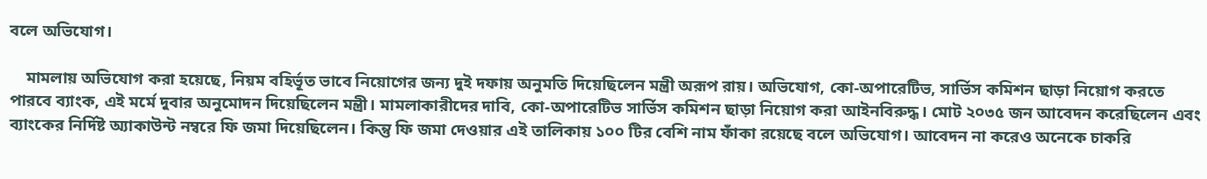বলে অভিযোগ।

    মামলায় অভিযোগ করা হয়েছে, নিয়ম বহির্ভূত ভাবে নিয়োগের জন্য দুই দফায় অনুমতি দিয়েছিলেন মন্ত্রী অরূপ রায়। অভিযোগ, কো-অপারেটিভ, সার্ভিস কমিশন ছাড়া নিয়োগ করতে পারবে ব্যাংক, এই মর্মে দুবার অনুমোদন দিয়েছিলেন মন্ত্রী। মামলাকারীদের দাবি, কো-অপারেটিভ সার্ভিস কমিশন ছাড়া নিয়োগ করা আইনবিরুদ্ধ। মোট ২০৩৫ জন আবেদন করেছিলেন এবং ব্যাংকের নির্দিষ্ট অ্যাকাউন্ট নম্বরে ফি জমা দিয়েছিলেন। কিন্তু ফি জমা দেওয়ার এই তালিকায় ১০০ টির বেশি নাম ফাঁকা রয়েছে বলে অভিযোগ। আবেদন না করেও অনেকে চাকরি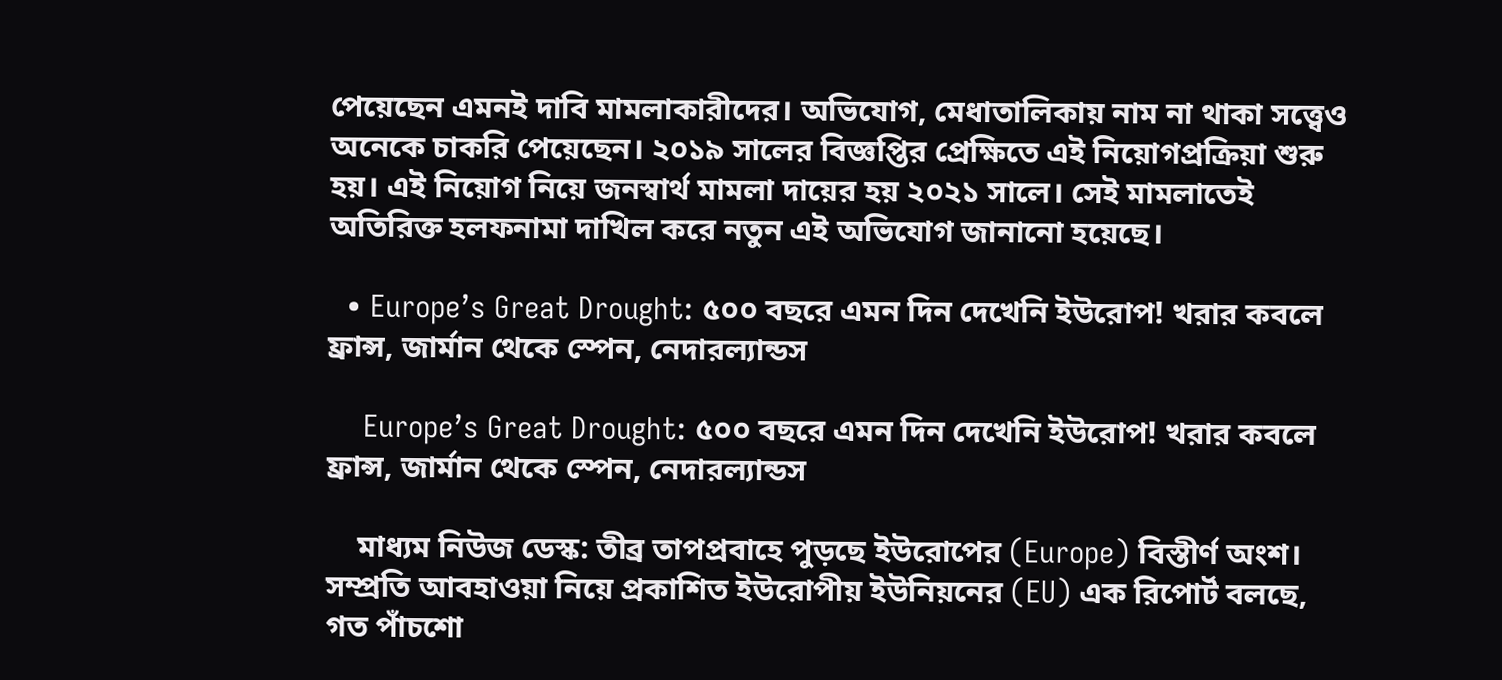পেয়েছেন এমনই দাবি মামলাকারীদের। অভিযোগ, মেধাতালিকায় নাম না থাকা সত্ত্বেও অনেকে চাকরি পেয়েছেন। ২০১৯ সালের বিজ্ঞপ্তির প্রেক্ষিতে এই নিয়োগপ্রক্রিয়া শুরু হয়। এই নিয়োগ নিয়ে জনস্বার্থ মামলা দায়ের হয় ২০২১ সালে। সেই মামলাতেই অতিরিক্ত হলফনামা দাখিল করে নতুন এই অভিযোগ জানানো হয়েছে।

  • Europe’s Great Drought: ৫০০ বছরে এমন দিন দেখেনি ইউরোপ! খরার কবলে ফ্রান্স, জার্মান থেকে স্পেন, নেদারল্যান্ডস

    Europe’s Great Drought: ৫০০ বছরে এমন দিন দেখেনি ইউরোপ! খরার কবলে ফ্রান্স, জার্মান থেকে স্পেন, নেদারল্যান্ডস

    মাধ্যম নিউজ ডেস্ক: তীব্র তাপপ্রবাহে পুড়ছে ইউরোপের (Europe) বিস্তীর্ণ অংশ। সম্প্রতি আবহাওয়া নিয়ে প্রকাশিত ইউরোপীয় ইউনিয়নের (EU) এক রিপোর্ট বলছে, গত পাঁচশো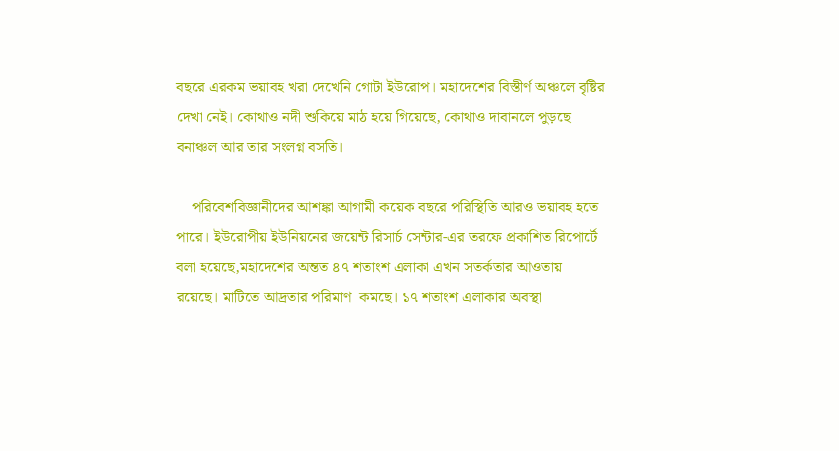বছরে এরকম ভয়াবহ খরা দেখেনি গোটা ইউরোপ। মহাদেশের বিস্তীর্ণ অঞ্চলে বৃষ্টির দেখা নেই। কোথাও নদী শুকিয়ে মাঠ হয়ে গিয়েছে, কোথাও দাবানলে পুড়ছে বনাঞ্চল আর তার সংলগ্ন বসতি।

    পরিবেশবিজ্ঞানীদের আশঙ্কা আগামী কয়েক বছরে পরিস্থিতি আরও ভয়াবহ হতে পারে। ইউরোপীয় ইউনিয়নের জয়েন্ট রিসার্চ সেন্টার-এর তরফে প্রকাশিত রিপোর্টে বলা হয়েছে,মহাদেশের অন্তত ৪৭ শতাংশ এলাকা এখন সতর্কতার আওতায় রয়েছে। মাটিতে আদ্রতার পরিমাণ  কমছে। ১৭ শতাংশ এলাকার অবস্থা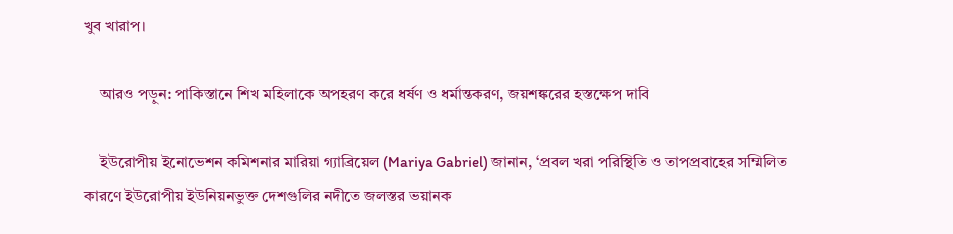খুব খারাপ।

    আরও পড়ুন: পাকিস্তানে শিখ মহিলাকে অপহরণ করে ধর্ষণ ও ধর্মান্তকরণ, জয়শঙ্করের হস্তক্ষেপ দাবি

    ইউরোপীয় ইনোভেশন কমিশনার মারিয়া গ্যাব্রিয়েল (Mariya Gabriel) জানান, ‘প্রবল খরা পরিস্থিতি ও তাপপ্রবাহের সম্মিলিত কারণে ইউরোপীয় ইউনিয়নভুক্ত দেশগুলির নদীতে জলস্তর ভয়ানক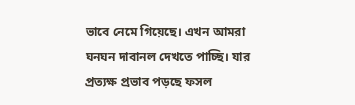ভাবে নেমে গিয়েছে। এখন আমরা ঘনঘন দাবানল দেখতে পাচ্ছি। যার প্রত্যক্ষ প্রভাব পড়ছে ফসল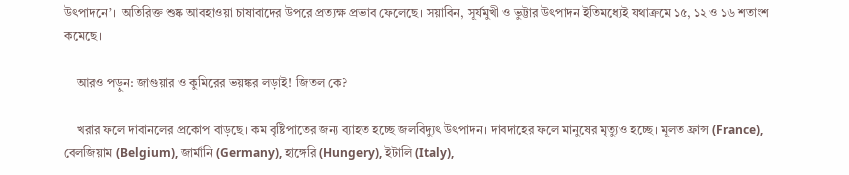উৎপাদনে’।  অতিরিক্ত শুষ্ক আবহাওয়া চাষাবাদের উপরে প্রত্যক্ষ প্রভাব ফেলেছে। সয়াবিন, সূর্যমুখী ও ভুট্টার উৎপাদন ইতিমধ্যেই যথাক্রমে ১৫, ১২ ও ১৬ শতাংশ কমেছে।

    আরও পড়ুন: জাগুয়ার ও কুমিরের ভয়ঙ্কর লড়াই! জিতল কে?

    খরার ফলে দাবানলের প্রকোপ বাড়ছে। কম বৃষ্টিপাতের জন্য ব্যাহত হচ্ছে জলবিদ্যুৎ উৎপাদন। দাবদাহের ফলে মানুষের মৃত্যুও হচ্ছে। মূলত ফ্রান্স (France), বেলজিয়াম (Belgium), জার্মানি (Germany), হাঙ্গেরি (Hungery), ইটালি (Italy),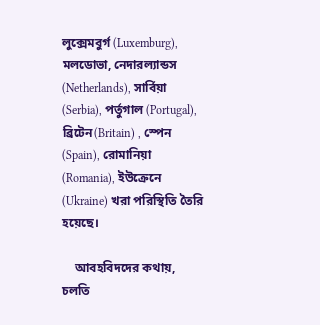লুক্সেমবুর্গ (Luxemburg), মলডোভা, নেদারল্যান্ডস (Netherlands), সার্বিয়া (Serbia), পর্তুগাল (Portugal), ব্রিটেন(Britain) , স্পেন (Spain), রোমানিয়া (Romania), ইউক্রেনে (Ukraine) খরা পরিস্থিতি তৈরি হয়েছে।

    আবহবিদদের কথায়, চলতি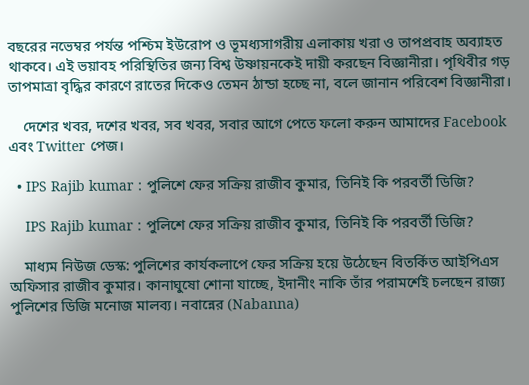বছরের নভেম্বর পর্যন্ত পশ্চিম ইউরোপ ও ভূমধ্যসাগরীয় এলাকায় খরা ও তাপপ্রবাহ অব্যাহত থাকবে। এই ভয়াবহ পরিস্থিতির জন্য বিশ্ব উষ্ণায়নকেই দায়ী করছেন বিজ্ঞানীরা। পৃথিবীর গড় তাপমাত্রা বৃদ্ধির কারণে রাতের দিকেও তেমন ঠান্ডা হচ্ছে না, বলে জানান পরিবেশ বিজ্ঞানীরা।

    দেশের খবর, দশের খবর, সব খবর, সবার আগে পেতে ফলো করুন আমাদের Facebook এবং Twitter পেজ।

  • IPS Rajib kumar : পুলিশে ফের সক্রিয় রাজীব কুমার, তিনিই কি পরবর্তী ডিজি?

    IPS Rajib kumar : পুলিশে ফের সক্রিয় রাজীব কুমার, তিনিই কি পরবর্তী ডিজি?

    মাধ্যম নিউজ ডেস্ক: পুলিশের কার্যকলাপে ফের সক্রিয় হয়ে উঠেছেন বিতর্কিত আইপিএস অফিসার রাজীব কুমার। কানাঘুষো শোনা যাচ্ছে, ইদানীং নাকি তাঁর পরামর্শেই চলছেন রাজ্য পুলিশের ডিজি মনোজ মালব্য। নবান্নের (Nabanna)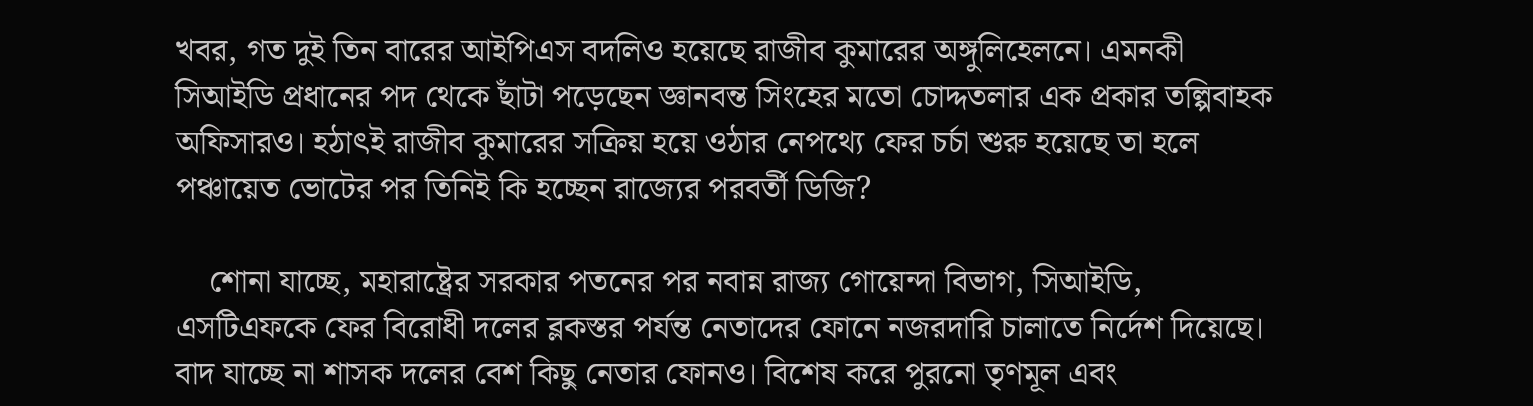খবর, গত দুই তিন বারের আইপিএস বদলিও হয়েছে রাজীব কুমারের অঙ্গুলিহেলনে। এমনকী সিআইডি প্রধানের পদ থেকে ছাঁটা পড়েছেন জ্ঞানবন্ত সিংহের মতো চোদ্দতলার এক প্রকার তল্পিবাহক অফিসারও। হঠাৎই রাজীব কুমারের সক্রিয় হয়ে ওঠার নেপথ্যে ফের চর্চা শুরু হয়েছে তা হলে পঞ্চায়েত ভোটের পর তিনিই কি হচ্ছেন রাজ্যের পরবর্তী ডিজি?

    শোনা যাচ্ছে, মহারাষ্ট্রের সরকার পতনের পর নবান্ন রাজ্য গোয়েন্দা বিভাগ, সিআইডি, এসটিএফকে ফের বিরোধী দলের ব্লকস্তর পর্যন্ত নেতাদের ফোনে নজরদারি চালাতে নির্দেশ দিয়েছে। বাদ যাচ্ছে না শাসক দলের বেশ কিছু নেতার ফোনও। বিশেষ করে পুরনো তৃণমূল এবং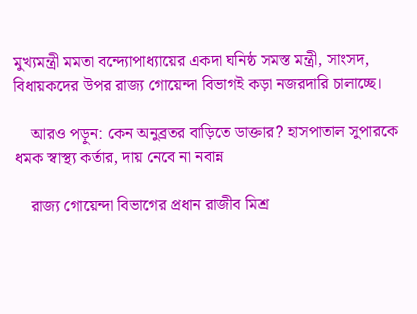মুখ্যমন্ত্রী মমতা বন্দ্যোপাধ্যায়ের একদা ঘনিষ্ঠ সমস্ত মন্ত্রী, সাংসদ, বিধায়কদের উপর রাজ্য গোয়েন্দা বিভাগই কড়া নজরদারি চালাচ্ছে।

    আরও পড়ুন: কেন অনুব্রতর বাড়িতে ডাক্তার? হাসপাতাল সুপারকে ধমক স্বাস্থ্য কর্তার, দায় নেবে না নবান্ন

    রাজ্য গোয়েন্দা বিভাগের প্রধান রাজীব মিশ্র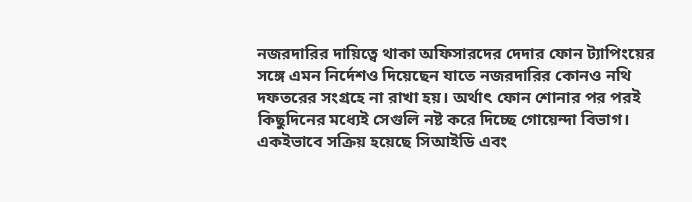নজরদারির দায়িত্বে থাকা অফিসারদের দেদার ফোন ট্যাপিংয়ের সঙ্গে এমন নির্দেশও দিয়েছেন যাতে নজরদারির কোনও নথি দফতরের সংগ্রহে না রাখা হয়। অর্থাৎ ফোন শোনার পর পরই কিছুদিনের মধ্যেই সেগুলি নষ্ট করে দিচ্ছে গোয়েন্দা বিভাগ। একইভাবে সক্রিয় হয়েছে সিআইডি এবং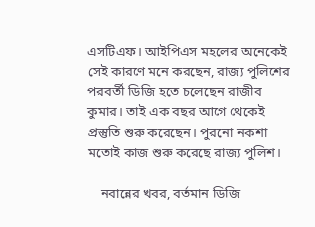এসটিএফ। আইপিএস মহলের অনেকেই সেই কারণে মনে করছেন, রাজ্য পুলিশের পরবর্তী ডিজি হতে চলেছেন রাজীব কুমার। তাই এক বছর আগে থেকেই প্রস্তুতি শুরু করেছেন। পুরনো নকশা মতোই কাজ শুরু করেছে রাজ্য পুলিশ।

    নবান্নের খবর, বর্তমান ডিজি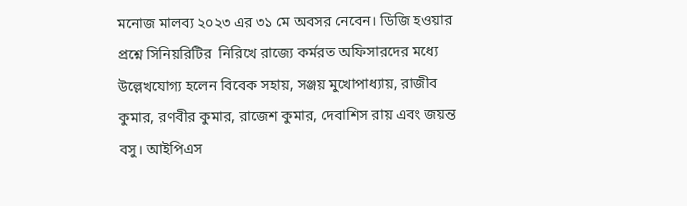মনোজ মালব্য ২০২৩ এর ৩১ মে অবসর নেবেন। ডিজি হওয়ার প্রশ্নে সিনিয়রিটির  নিরিখে রাজ্যে কর্মরত অফিসারদের মধ্যে উল্লেখযোগ্য হলেন বিবেক সহায়, সঞ্জয় মুখোপাধ্যায়, রাজীব কুমার, রণবীর কুমার, রাজেশ কুমার, দেবাশিস রায় এবং জয়ন্ত বসু। আইপিএস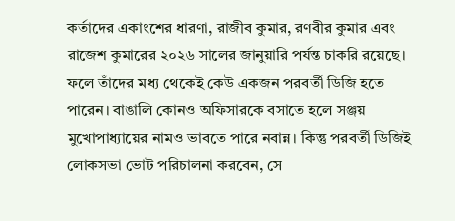কর্তাদের একাংশের ধারণা, রাজীব কুমার, রণবীর কুমার এবং রাজেশ কুমারের ২০২৬ সালের জানুয়ারি পর্যন্ত চাকরি রয়েছে। ফলে তাঁদের মধ্য থেকেই কেউ একজন পরবর্তী ডিজি হতে পারেন। বাঙালি কোনও অফিসারকে বসাতে হলে সঞ্জয় মুখোপাধ্যায়ের নামও ভাবতে পারে নবান্ন। কিন্তু পরবর্তী ডিজিই লোকসভা ভোট পরিচালনা করবেন, সে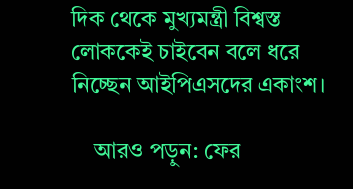দিক থেকে মুখ্যমন্ত্রী বিশ্বস্ত লোককেই চাইবেন বলে ধরে নিচ্ছেন আইপিএসদের একাংশ।

    আরও পড়ুন: ফের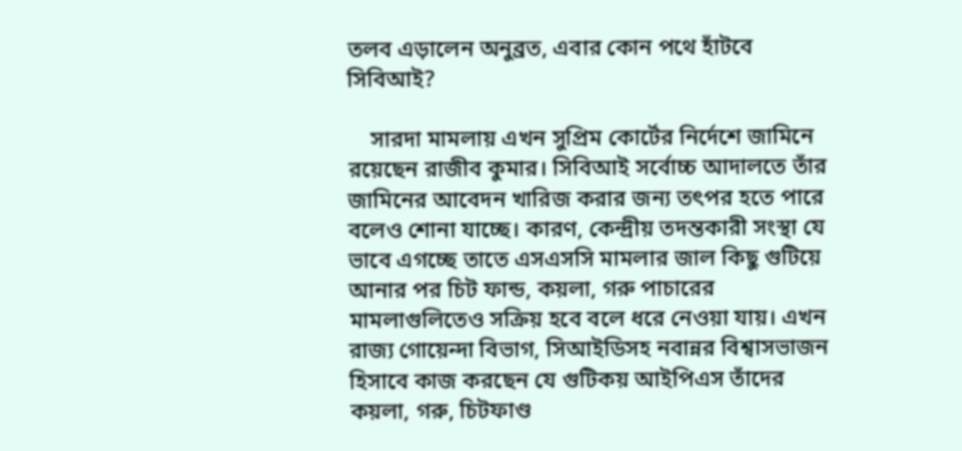তলব এড়ালেন অনুব্রত, এবার কোন পথে হাঁটবে সিবিআই?

    সারদা মামলায় এখন সুপ্রিম কোর্টের নির্দেশে জামিনে রয়েছেন রাজীব কুমার। সিবিআই সর্বোচ্চ আদালতে তাঁর জামিনের আবেদন খারিজ করার জন্য তৎপর হতে পারে বলেও শোনা যাচ্ছে। কারণ, কেন্দ্রীয় তদন্তকারী সংস্থা যে ভাবে এগচ্ছে তাতে এসএসসি মামলার জাল কিছু গুটিয়ে আনার পর চিট ফান্ড, কয়লা, গরু পাচারের মামলাগুলিতেও সক্রিয় হবে বলে ধরে নেওয়া যায়। এখন রাজ্য গোয়েন্দা বিভাগ, সিআইডিসহ নবান্নর বিশ্বাসভাজন হিসাবে কাজ করছেন যে গুটিকয় আইপিএস তাঁদের কয়লা, গরু, চিটফাণ্ড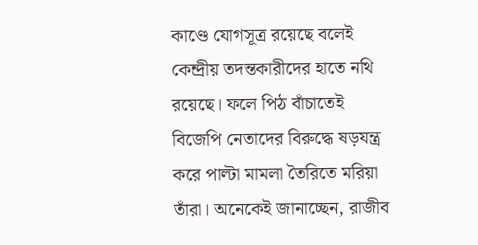কাণ্ডে যোগসূত্র রয়েছে বলেই কেন্দ্রীয় তদন্তকারীদের হাতে নথি রয়েছে। ফলে পিঠ বাঁচাতেই বিজেপি নেতাদের বিরুদ্ধে ষড়যন্ত্র করে পাল্টা মামলা তৈরিতে মরিয়া তাঁরা। অনেকেই জানাচ্ছেন, রাজীব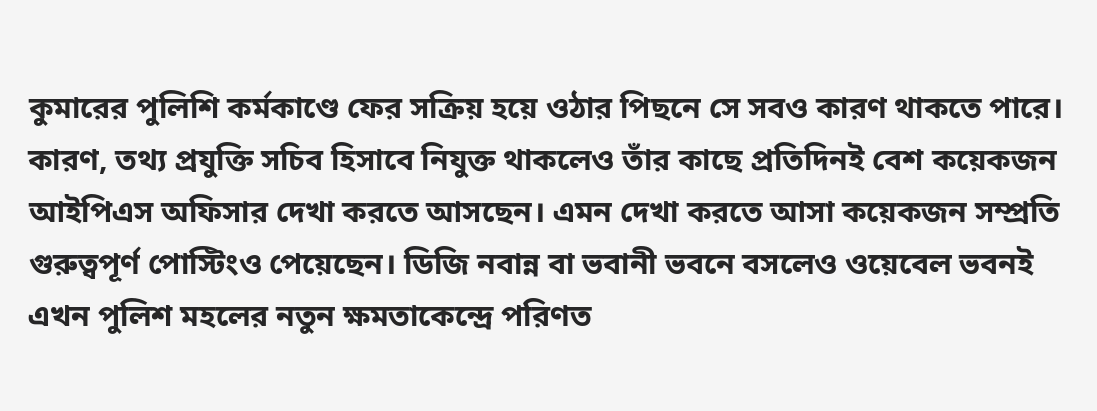কুমারের পুলিশি কর্মকাণ্ডে ফের সক্রিয় হয়ে ওঠার পিছনে সে সবও কারণ থাকতে পারে। কারণ, তথ্য প্রযুক্তি সচিব হিসাবে নিযুক্ত থাকলেও তাঁর কাছে প্রতিদিনই বেশ কয়েকজন আইপিএস অফিসার দেখা করতে আসছেন। এমন দেখা করতে আসা কয়েকজন সম্প্রতি গুরুত্বপূর্ণ পোস্টিংও পেয়েছেন। ডিজি নবান্ন বা ভবানী ভবনে বসলেও ওয়েবেল ভবনই এখন পুলিশ মহলের নতুন ক্ষমতাকেন্দ্রে পরিণত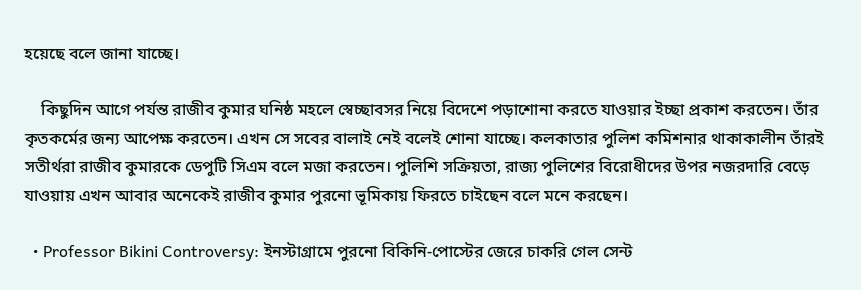হয়েছে বলে জানা যাচ্ছে।

    কিছুদিন আগে পর্যন্ত রাজীব কুমার ঘনিষ্ঠ মহলে স্বেচ্ছাবসর নিয়ে বিদেশে পড়াশোনা করতে যাওয়ার ইচ্ছা প্রকাশ করতেন। তাঁর কৃতকর্মের জন্য আপেক্ষ করতেন। এখন সে সবের বালাই নেই বলেই শোনা যাচ্ছে। কলকাতার পুলিশ কমিশনার থাকাকালীন তাঁরই সতীর্থরা রাজীব কুমারকে ডেপুটি সিএম বলে মজা করতেন। পুলিশি সক্রিয়তা, রাজ্য পুলিশের বিরোধীদের উপর নজরদারি বেড়ে যাওয়ায় এখন আবার অনেকেই রাজীব কুমার পুরনো ভূমিকায় ফিরতে চাইছেন বলে মনে করছেন।

  • Professor Bikini Controversy: ইনস্টাগ্রামে পুরনো বিকিনি-পোস্টের জেরে চাকরি গেল সেন্ট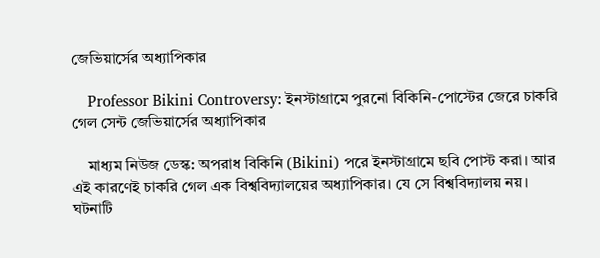জেভিয়ার্সের অধ্যাপিকার

    Professor Bikini Controversy: ইনস্টাগ্রামে পুরনো বিকিনি-পোস্টের জেরে চাকরি গেল সেন্ট জেভিয়ার্সের অধ্যাপিকার

    মাধ্যম নিউজ ডেস্ক: অপরাধ বিকিনি (Bikini) পরে ইনস্টাগ্রামে ছবি পোস্ট করা। আর এই কারণেই চাকরি গেল এক বিশ্ববিদ্যালয়ের অধ্যাপিকার। যে সে বিশ্ববিদ্যালয় নয়। ঘটনাটি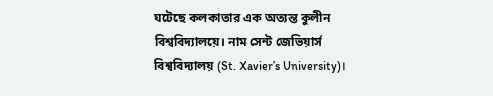ঘটেছে কলকাতার এক অত্যন্ত কুলীন বিশ্ববিদ্যালয়ে। নাম সেন্ট জেভিয়ার্স বিশ্ববিদ্যালয় (St. Xavier’s University)।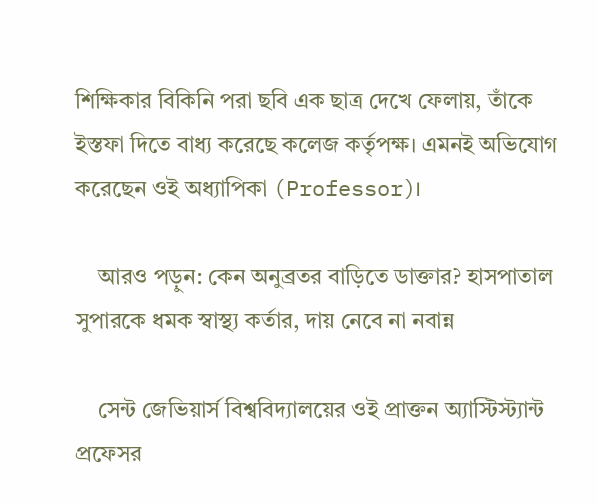শিক্ষিকার বিকিনি পরা ছবি এক ছাত্র দেখে ফেলায়, তাঁকে ইস্তফা দিতে বাধ্য করেছে কলেজ কর্তৃপক্ষ। এমনই অভিযোগ করেছেন ওই অধ্যাপিকা (Professor)।

    আরও পড়ুন: কেন অনুব্রতর বাড়িতে ডাক্তার? হাসপাতাল সুপারকে ধমক স্বাস্থ্য কর্তার, দায় নেবে না নবান্ন

    সেন্ট জেভিয়ার্স বিশ্ববিদ্যালয়ের ওই প্রাক্তন অ্যাস্টিস্ট্যান্ট প্রফেসর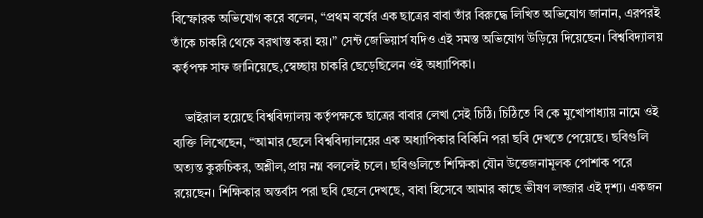বিস্ফোরক অভিযোগ করে বলেন, “প্রথম বর্ষের এক ছাত্রের বাবা তাঁর বিরুদ্ধে লিখিত অভিযোগ জানান, এরপরই তাঁকে চাকরি থেকে বরখাস্ত করা হয়।” সেন্ট জেভিয়ার্স যদিও এই সমস্ত অভিযোগ উড়িয়ে দিয়েছেন। বিশ্ববিদ্যালয় কর্তৃপক্ষ সাফ জানিয়েছে,স্বেচ্ছায় চাকরি ছেড়েছিলেন ওই অধ্যাপিকা।

    ভাইরাল হয়েছে বিশ্ববিদ্যালয় কর্তৃপক্ষকে ছাত্রের বাবার লেখা সেই চিঠি। চিঠিতে বি কে মুখোপাধ্যায় নামে ওই ব্যক্তি লিখেছেন, “আমার ছেলে বিশ্ববিদ্যালয়ের এক অধ্যাপিকার বিকিনি পরা ছবি দেখতে পেয়েছে। ছবিগুলি অত্যন্ত কুরুচিকর, অশ্লীল,প্রায় নগ্ন বললেই চলে। ছবিগুলিতে শিক্ষিকা যৌন উত্তেজনামূলক পোশাক পরে রয়েছেন। শিক্ষিকার অন্তর্বাস পরা ছবি ছেলে দেখছে, বাবা হিসেবে আমার কাছে ভীষণ লজ্জার এই দৃশ্য। একজন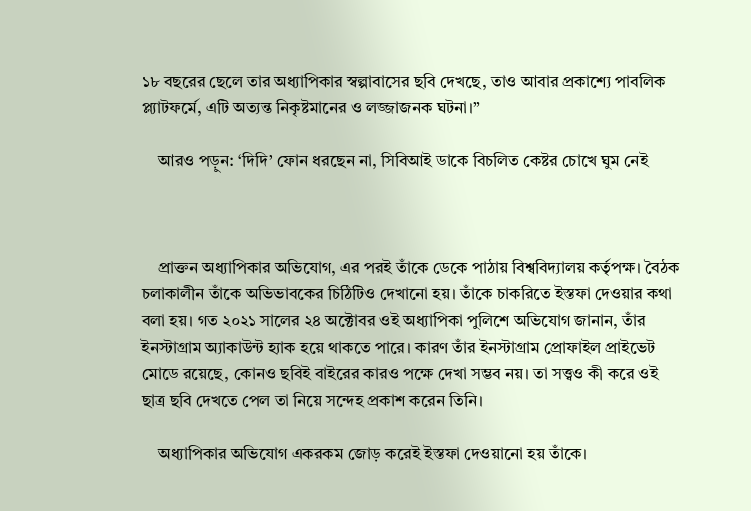১৮ বছরের ছেলে তার অধ্যাপিকার স্বল্পাবাসের ছবি দেখছে, তাও আবার প্রকাশ্যে পাবলিক প্ল্যাটফর্মে, এটি অত্যন্ত নিকৃষ্টমানের ও লজ্জাজনক ঘটনা।”

    আরও পড়ুন: ‘দিদি’ ফোন ধরছেন না, সিবিআই ডাকে বিচলিত কেষ্টর চোখে ঘুম নেই



    প্রাক্তন অধ্যাপিকার অভিযোগ, এর পরই তাঁকে ডেকে পাঠায় বিশ্ববিদ্যালয় কর্তৃপক্ষ। বৈঠক চলাকালীন তাঁকে অভিভাবকের চিঠিটিও দেখানো হয়। তাঁকে চাকরিতে ইস্তফা দেওয়ার কথা বলা হয়। গত ২০২১ সালের ২৪ অক্টোবর ওই অধ্যাপিকা পুলিশে অভিযোগ জানান, তাঁর ইনস্টাগ্রাম অ্যাকাউন্ট হ্যাক হয়ে থাকতে পারে। কারণ তাঁর ইনস্টাগ্রাম প্রোফাইল প্রাইভেট মোডে রয়েছে, কোনও ছবিই বাইরের কারও পক্ষে দেখা সম্ভব নয়। তা সত্ত্বও কী করে ওই ছাত্র ছবি দেখতে পেল তা নিয়ে সন্দেহ প্রকাশ করেন তিনি।

    অধ্যাপিকার অভিযোগ একরকম জোড় করেই ইস্তফা দেওয়ানো হয় তাঁকে।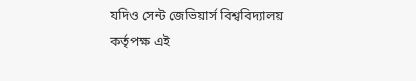যদিও সেন্ট জেভিয়ার্স বিশ্ববিদ্যালয় কর্তৃপক্ষ এই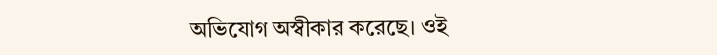অভিযোগ অস্বীকার করেছে। ওই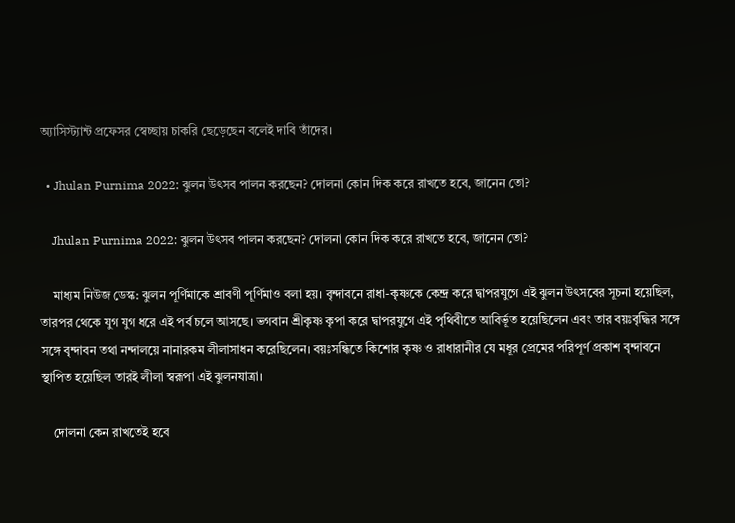অ্যাসিস্ট্যান্ট প্রফেসর স্বেচ্ছায় চাকরি ছেড়েছেন বলেই দাবি তাঁদের।

  • Jhulan Purnima 2022: ঝুলন উৎসব পালন করছেন? দোলনা কোন দিক করে রাখতে হবে, জানেন তো?

    Jhulan Purnima 2022: ঝুলন উৎসব পালন করছেন? দোলনা কোন দিক করে রাখতে হবে, জানেন তো?

    মাধ্যম নিউজ ডেস্ক: ঝুলন পূর্ণিমাকে শ্রাবণী পূর্ণিমাও বলা হয়। বৃন্দাবনে রাধা-কৃষ্ণকে কেন্দ্র করে দ্বাপরযুগে এই ঝুলন উৎসবের সূচনা হয়েছিল, তারপর থেকে যুগ যুগ ধরে এই পর্ব চলে আসছে। ভগবান শ্রীকৃষ্ণ কৃপা করে দ্বাপরযুগে এই পৃথিবীতে আবির্ভূত হয়েছিলেন এবং তার বয়ঃবৃদ্ধির সঙ্গে সঙ্গে বৃন্দাবন তথা নন্দালয়ে নানারকম লীলাসাধন করেছিলেন। বয়ঃসন্ধিতে কিশোর কৃষ্ণ ও রাধারানীর যে মধূর প্রেমের পরিপূর্ণ প্রকাশ বৃন্দাবনে স্থাপিত হয়েছিল তারই লীলা স্বরূপা এই ঝুলনযাত্রা।

    দোলনা কেন রাখতেই হবে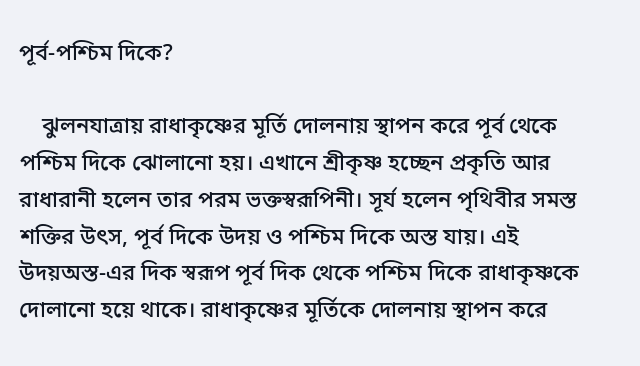পূর্ব-পশ্চিম দিকে?

    ঝুলনযাত্রায় রাধাকৃষ্ণের মূর্তি দোলনায় স্থাপন করে পূর্ব থেকে পশ্চিম দিকে ঝোলানো হয়। এখানে শ্রীকৃষ্ণ হচ্ছেন প্রকৃতি আর রাধারানী হলেন তার পরম ভক্তস্বরূপিনী। সূর্য হলেন পৃথিবীর সমস্ত শক্তির উৎস, পূর্ব দিকে উদয় ও পশ্চিম দিকে অস্ত যায়। এই উদয়অস্ত-এর দিক স্বরূপ পূর্ব দিক থেকে পশ্চিম দিকে রাধাকৃষ্ণকে দোলানো হয়ে থাকে। রাধাকৃষ্ণের মূর্তিকে দোলনায় স্থাপন করে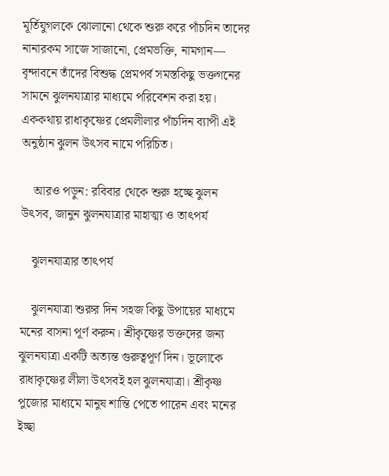মূর্তিযুগলকে ঝোলানো থেকে শুরু করে পাঁচদিন তাদের নানারকম সাজে সাজানো, প্রেমভক্তি, নামগান— বৃন্দাবনে তাঁদের বিশুদ্ধ প্রেমপর্ব সমস্তকিছু ভক্তগনের সামনে ঝুলনযাত্রার মাধ্যমে পরিবেশন করা হয়। এককথায় রাধাকৃষ্ণের প্রেমলীলার পাঁচদিন ব্যাপী এই অনুষ্ঠান ঝুলন উৎসব নামে পরিচিত।

    আরও পড়ুন: রবিবার থেকে শুরু হচ্ছে ঝুলন উৎসব, জানুন ঝুলনযাত্রার মাহাত্ম্য ও তাৎপর্য

    ঝুলনযাত্রার তাৎপর্য

    ঝুলনযাত্রা শুরুর দিন সহজ কিছু উপায়ের মাধ্যমে মনের বাসনা পূর্ণ করুন। শ্রীকৃষ্ণের ভক্তদের জন্য ঝুলনযাত্রা একটি অত্যন্ত গুরুত্বপূর্ণ দিন। ভূলোকে রাধাকৃষ্ণের লীলা উৎসবই হল ঝুলনযাত্রা। শ্রীকৃষ্ণ পুজোর মাধ্যমে মানুষ শান্তি পেতে পারেন এবং মনের ইচ্ছা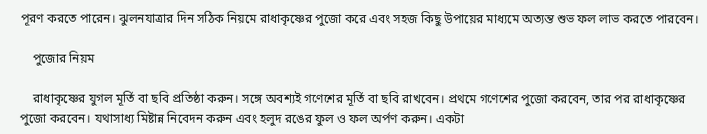পূরণ করতে পারেন। ঝুলনযাত্রার দিন সঠিক নিয়মে রাধাকৃষ্ণের পুজো করে এবং সহজ কিছু উপায়ের মাধ্যমে অত্যন্ত শুভ ফল লাভ করতে পারবেন।

    পুজোর নিয়ম

    রাধাকৃষ্ণের যুগল মূর্তি বা ছবি প্রতিষ্ঠা করুন। সঙ্গে অবশ্যই গণেশের মূর্তি বা ছবি রাখবেন। প্রথমে গণেশের পুজো করবেন, তার পর রাধাকৃষ্ণের পুজো করবেন। যথাসাধ্য মিষ্টান্ন নিবেদন করুন এবং হলুদ রঙের ফুল ও ফল অর্পণ করুন। একটা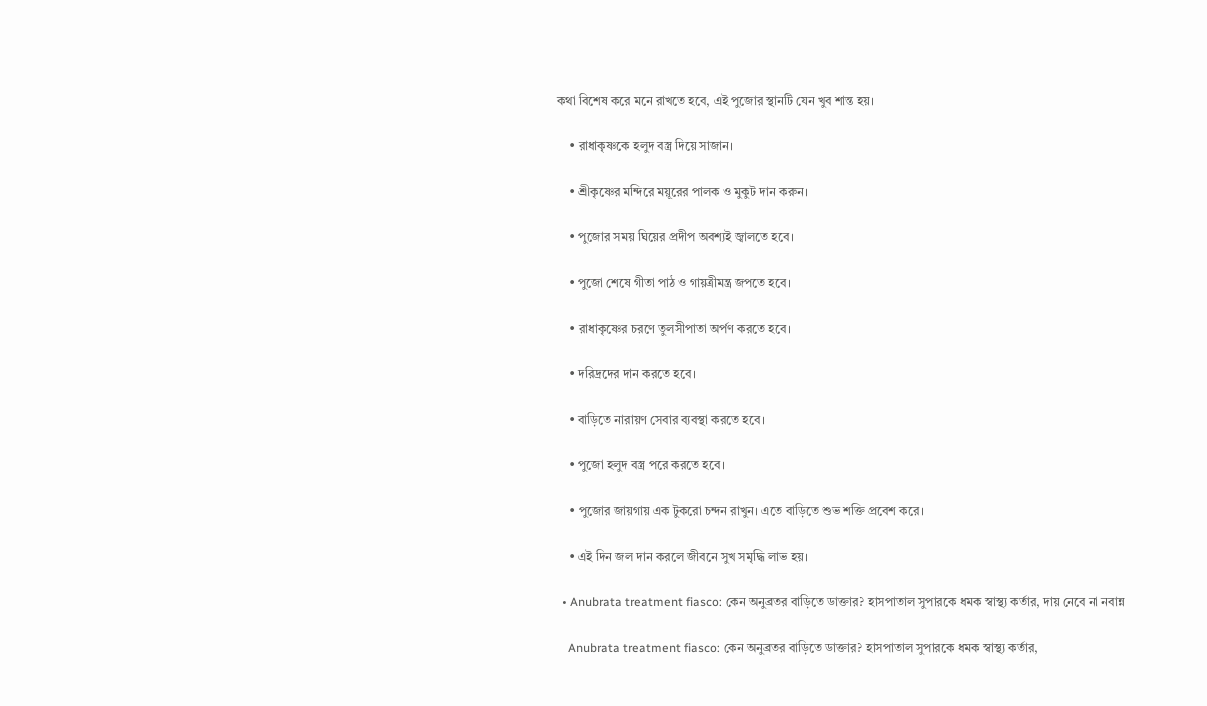কথা বিশেষ করে মনে রাখতে হবে, এই পুজোর স্থানটি যেন খুব শান্ত হয়।

    • রাধাকৃষ্ণকে হলুদ বস্ত্র দিয়ে সাজান।

    • শ্রীকৃষ্ণের মন্দিরে ময়ূরের পালক ও মুকুট দান করুন।

    • পুজোর সময় ঘিয়ের প্রদীপ অবশ্যই জ্বালতে হবে।

    • পুজো শেষে গীতা পাঠ ও গায়ত্রীমন্ত্র জপতে হবে।

    • রাধাকৃষ্ণের চরণে তুলসীপাতা অর্পণ করতে হবে।

    • দরিদ্রদের দান করতে হবে।

    • বাড়িতে নারায়ণ সেবার ব্যবস্থা করতে হবে।

    • পুজো হলুদ বস্ত্র পরে করতে হবে।

    • পুজোর জায়গায় এক টুকরো চন্দন রাখুন। এতে বাড়িতে শুভ শক্তি প্রবেশ করে।

    • এই দিন জল দান করলে জীবনে সুখ সমৃদ্ধি লাভ হয়।

  • Anubrata treatment fiasco: কেন অনুব্রতর বাড়িতে ডাক্তার? হাসপাতাল সুপারকে ধমক স্বাস্থ্য কর্তার, দায় নেবে না নবান্ন

    Anubrata treatment fiasco: কেন অনুব্রতর বাড়িতে ডাক্তার? হাসপাতাল সুপারকে ধমক স্বাস্থ্য কর্তার,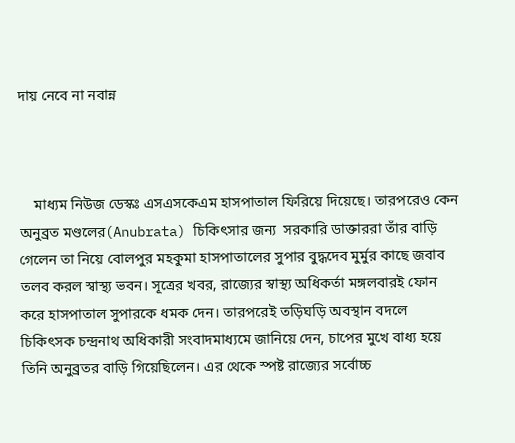দায় নেবে না নবান্ন



    মাধ্যম নিউজ ডেস্কঃ এসএসকেএম হাসপাতাল ফিরিয়ে দিয়েছে। তারপরেও কেন অনুব্রত মণ্ডলের(Anubrata) চিকিৎসার জন্য  সরকারি ডাক্তাররা তাঁর বাড়ি গেলেন তা নিয়ে বোলপুর মহকুমা হাসপাতালের সুপার বুদ্ধদেব মুর্মুর কাছে জবাব তলব করল স্বাস্থ্য ভবন। সূত্রের খবর, রাজ্যের স্বাস্থ্য অধিকর্তা মঙ্গলবারই ফোন করে হাসপাতাল সুপারকে ধমক দেন। তারপরেই তড়িঘড়ি অবস্থান বদলে চিকিৎসক চন্দ্রনাথ অধিকারী সংবাদমাধ্যমে জানিয়ে দেন, চাপের মুখে বাধ্য হয়ে তিনি অনুব্রতর বাড়ি গিয়েছিলেন। এর থেকে স্পষ্ট রাজ্যের সর্বোচ্চ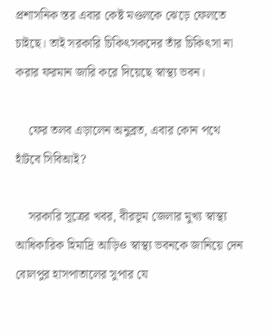প্রশাসনিক স্তর এবার কেষ্ট মণ্ডলকে ঝেড়ে ফেলতে চাইছে। তাই সরকারি চিকিৎসকদের তাঁর চিকিৎসা না করার ফরমান জারি করে দিয়েছে স্বাস্থ্য ভবন।

    ফের তলব এড়ালেন অনুব্রত, এবার কোন পথে হাঁটবে সিবিআই?

    সরকারি সূত্রের খবর, বীরভূম জেলার মুখ্য স্বাস্থ্য আধিকারিক হিমাদ্রি আড়িও স্বাস্থ্য ভবনকে জানিয়ে দেন বোলপুর হাসপাতালের সুপার যে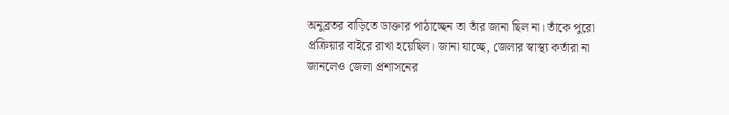অনুব্রতর বাড়িতে ডাক্তার পাঠাচ্ছেন তা তাঁর জানা ছিল না। তাঁকে পুরো প্রক্রিয়ার বাইরে রাখা হয়েছিল। জানা যাচ্ছে, জেলার স্বাস্থ্য কর্তারা না জানলেও জেলা প্রশাসনের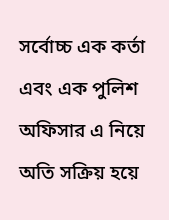সর্বোচ্চ এক কর্তা এবং এক পুলিশ অফিসার এ নিয়ে অতি সক্রিয় হয়ে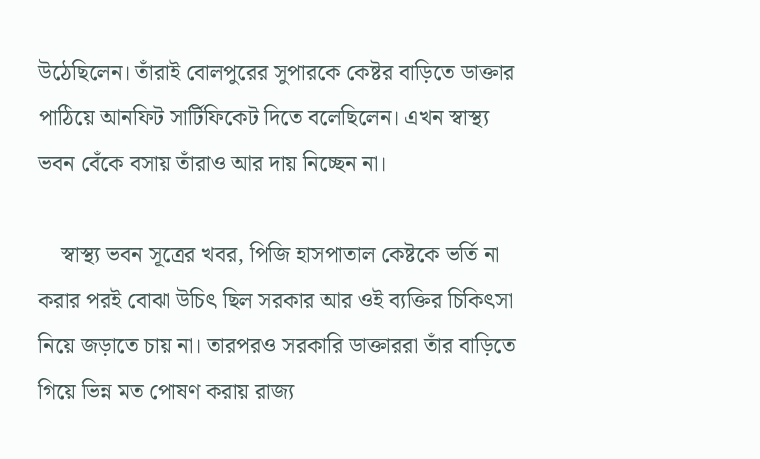উঠেছিলেন। তাঁরাই বোলপুরের সুপারকে কেষ্টর বাড়িতে ডাক্তার পাঠিয়ে আনফিট সার্টিফিকেট দিতে বলেছিলেন। এখন স্বাস্থ্য ভবন বেঁকে বসায় তাঁরাও আর দায় নিচ্ছেন না।

    স্বাস্থ্য ভবন সূত্রের খবর, পিজি হাসপাতাল কেষ্টকে ভর্তি না করার পরই বোঝা উচিৎ ছিল সরকার আর ওই ব্যক্তির চিকিৎসা নিয়ে জড়াতে চায় না। তারপরও সরকারি ডাক্তাররা তাঁর বাড়িতে গিয়ে ভিন্ন মত পোষণ করায় রাজ্য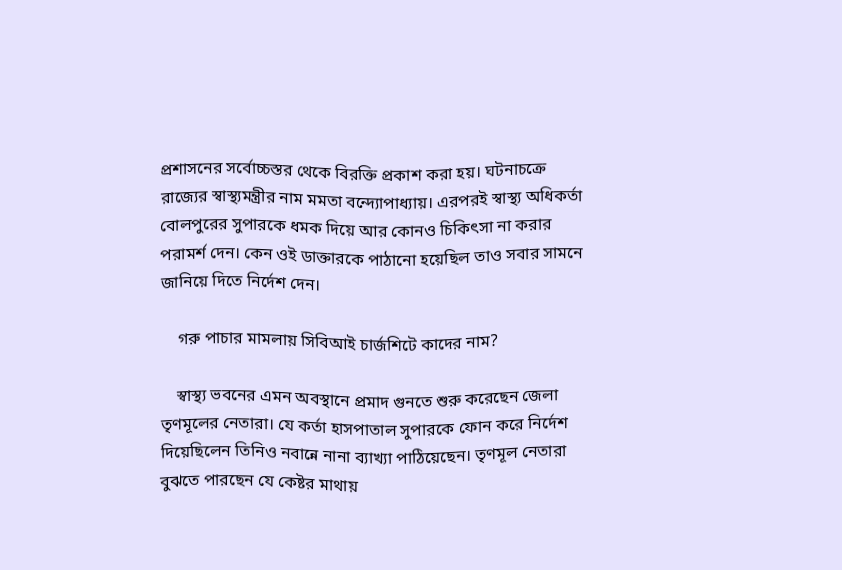প্রশাসনের সর্বোচ্চস্তর থেকে বিরক্তি প্রকাশ করা হয়। ঘটনাচক্রে রাজ্যের স্বাস্থ্যমন্ত্রীর নাম মমতা বন্দ্যোপাধ্যায়। এরপরই স্বাস্থ্য অধিকর্তা বোলপুরের সুপারকে ধমক দিয়ে আর কোনও চিকিৎসা না করার পরামর্শ দেন। কেন ওই ডাক্তারকে পাঠানো হয়েছিল তাও সবার সামনে জানিয়ে দিতে নির্দেশ দেন।

    গরু পাচার মামলায় সিবিআই চার্জশিটে কাদের নাম?

    স্বাস্থ্য ভবনের এমন অবস্থানে প্রমাদ গুনতে শুরু করেছেন জেলা তৃণমূলের নেতারা। যে কর্তা হাসপাতাল সুপারকে ফোন করে নির্দেশ দিয়েছিলেন তিনিও নবান্নে নানা ব্যাখ্যা পাঠিয়েছেন। তৃণমূল নেতারা বুঝতে পারছেন যে কেষ্টর মাথায়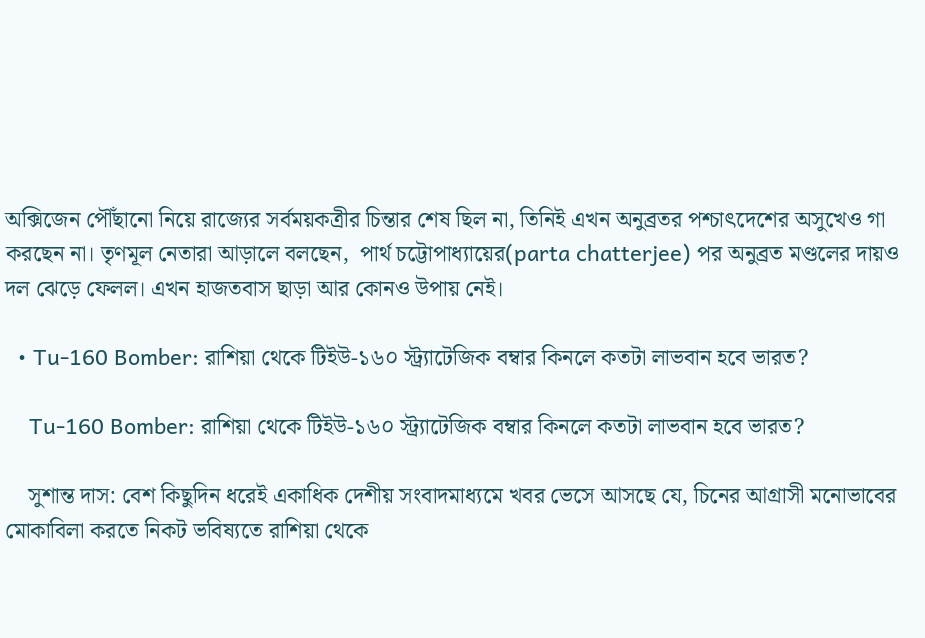অক্সিজেন পৌঁছানো নিয়ে রাজ্যের সর্বময়কত্রীর চিন্তার শেষ ছিল না, তিনিই এখন অনুব্রতর পশ্চাৎদেশের অসুখেও গা করছেন না। তৃণমূল নেতারা আড়ালে বলছেন,  পার্থ চট্টোপাধ্যায়ের(parta chatterjee) পর অনুব্রত মণ্ডলের দায়ও দল ঝেড়ে ফেলল। এখন হাজতবাস ছাড়া আর কোনও উপায় নেই।

  • Tu-160 Bomber: রাশিয়া থেকে টিইউ-১৬০ স্ট্র্যাটেজিক বম্বার কিনলে কতটা লাভবান হবে ভারত?

    Tu-160 Bomber: রাশিয়া থেকে টিইউ-১৬০ স্ট্র্যাটেজিক বম্বার কিনলে কতটা লাভবান হবে ভারত?

    সুশান্ত দাস: বেশ কিছুদিন ধরেই একাধিক দেশীয় সংবাদমাধ্যমে খবর ভেসে আসছে যে, চিনের আগ্রাসী মনোভাবের মোকাবিলা করতে নিকট ভবিষ্যতে রাশিয়া থেকে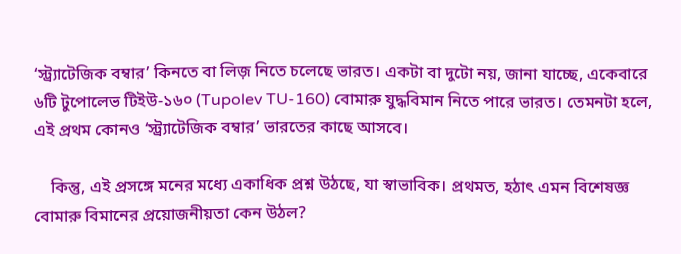‘স্ট্র্যাটেজিক বম্বার’ কিনতে বা লিজ় নিতে চলেছে ভারত। একটা বা দুটো নয়, জানা যাচ্ছে, একেবারে ৬টি টুপোলেভ টিইউ-১৬০ (Tupolev TU-160) বোমারু যুদ্ধবিমান নিতে পারে ভারত। তেমনটা হলে, এই প্রথম কোনও ‘স্ট্র্যাটেজিক বম্বার’ ভারতের কাছে আসবে।

    কিন্তু, এই প্রসঙ্গে মনের মধ্যে একাধিক প্রশ্ন উঠছে, যা স্বাভাবিক। প্রথমত, হঠাৎ এমন বিশেষজ্ঞ বোমারু বিমানের প্রয়োজনীয়তা কেন উঠল?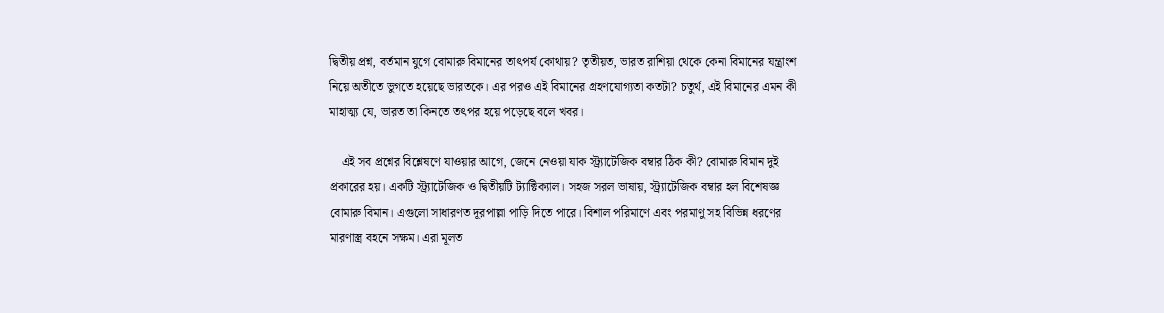দ্বিতীয় প্রশ্ন, বর্তমান যুগে বোমারু বিমানের তাৎপর্য কোথায়? তৃতীয়ত, ভারত রাশিয়া থেকে কেনা বিমানের যন্ত্রাংশ নিয়ে অতীতে ভুগতে হয়েছে ভারতকে। এর পরও এই বিমানের গ্রহণযোগ্যতা কতটা? চতুর্থ, এই বিমানের এমন কী মাহাত্ম্য যে, ভারত তা কিনতে তৎপর হয়ে পড়েছে বলে খবর।

    এই সব প্রশ্নের বিশ্লেষণে যাওয়ার আগে, জেনে নেওয়া যাক স্ট্র্যাটেজিক বম্বার ঠিক কী? বোমারু বিমান দুই প্রকারের হয়। একটি স্ট্র্যাটেজিক ও দ্বিতীয়টি ট্যাক্টিক্যাল। সহজ সরল ভাষায়, স্ট্র্যাটেজিক বম্বার হল বিশেষজ্ঞ বোমারু বিমান। এগুলো সাধারণত দূরপাল্লা পাড়ি দিতে পারে। বিশাল পরিমাণে এবং পরমাণু সহ বিভিন্ন ধরণের মারণাস্ত্র বহনে সক্ষম। এরা মূলত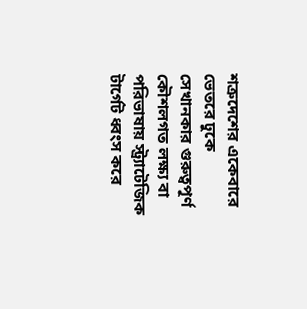শত্রুদেশের একেবারে ভেতরে ঢুকে সেখানকার গুরুত্বপূর্ণ কৌশলগত লক্ষ্য বা পরিভাষায় স্ট্র্যাটেজিক টার্গেট ধ্বংস করে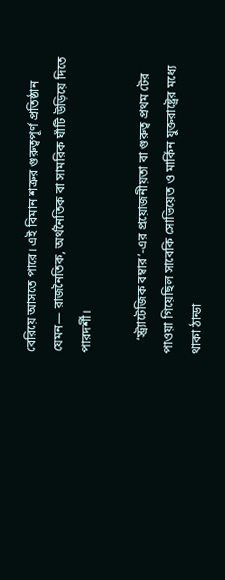বেরিয়ে আসতে পারে। এই বিমান শত্রুর গুরুত্বপূর্ণ প্রতিষ্ঠান যেমন— রাজনৈতিক, অর্থনৈতিক বা সামরিক ঘাঁটি উড়িয়ে দিতে পারদর্শী।

    ‘স্ট্র্যাটেজিক বম্বার’-এর প্রয়োজনীয়তা বা গুরুত্ব প্রথম টের পাওয়া গিয়েছিল সাবেকি সোভিয়েত ও মার্কিন যুক্তরাষ্ট্রের মধ্যে থাকা ঠান্ডা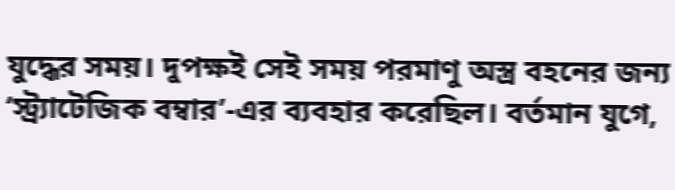যুদ্ধের সময়। দুপক্ষই সেই সময় পরমাণু অস্ত্র বহনের জন্য ‘স্ট্র্যাটেজিক বম্বার’-এর ব্যবহার করেছিল। বর্তমান যুগে,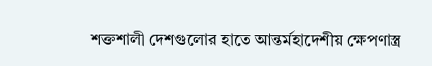শক্তশালী দেশগুলোর হাতে আন্তর্মহাদেশীয় ক্ষেপণাস্ত্র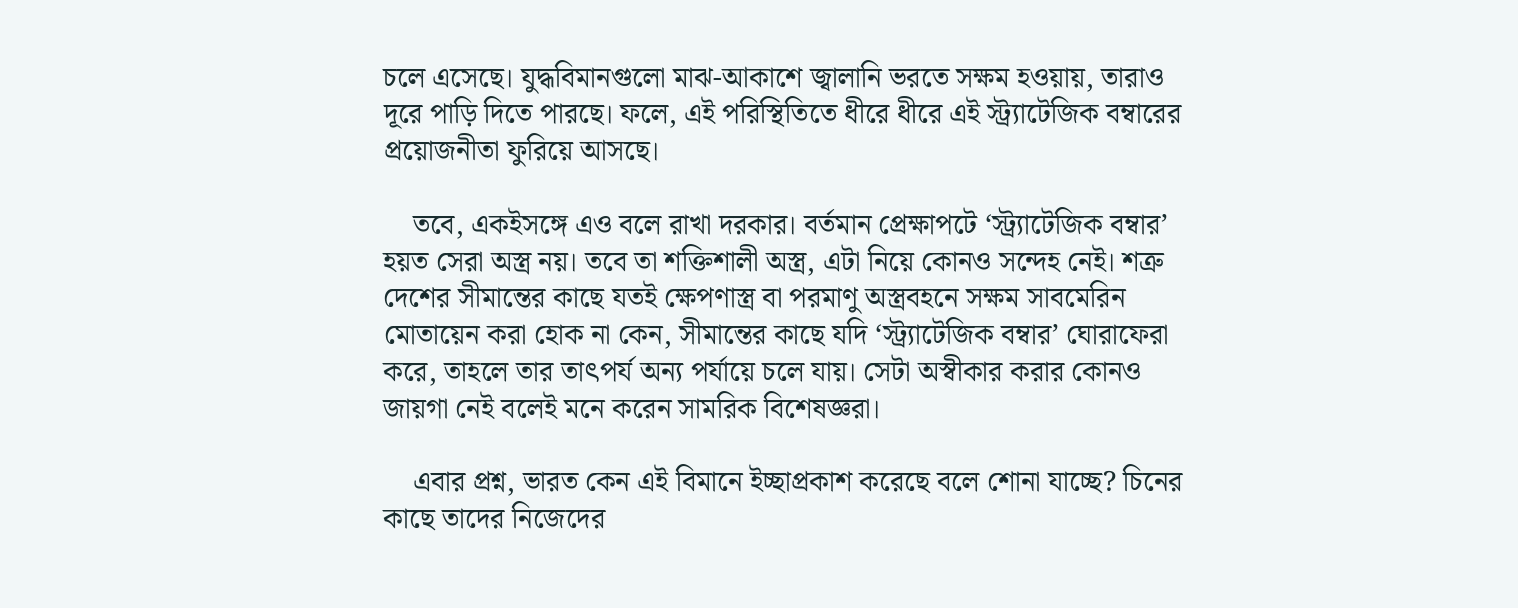চলে এসেছে। যুদ্ধবিমানগুলো মাঝ-আকাশে জ্বালানি ভরতে সক্ষম হওয়ায়, তারাও দূরে পাড়ি দিতে পারছে। ফলে, এই পরিস্থিতিতে ধীরে ধীরে এই স্ট্র্যাটেজিক বম্বারের প্রয়োজনীতা ফুরিয়ে আসছে।

    তবে, একইসঙ্গে এও বলে রাখা দরকার। বর্তমান প্রেক্ষাপটে ‘স্ট্র্যাটেজিক বম্বার’ হয়ত সেরা অস্ত্র নয়। তবে তা শক্তিশালী অস্ত্র, এটা নিয়ে কোনও সন্দেহ নেই। শত্রু দেশের সীমান্তের কাছে যতই ক্ষেপণাস্ত্র বা পরমাণু অস্ত্রবহনে সক্ষম সাবমেরিন মোতায়েন করা হোক না কেন, সীমান্তের কাছে যদি ‘স্ট্র্যাটেজিক বম্বার’ ঘোরাফেরা করে, তাহলে তার তাৎপর্য অন্য পর্যায়ে চলে যায়। সেটা অস্বীকার করার কোনও জায়গা নেই বলেই মনে করেন সামরিক বিশেষজ্ঞরা।

    এবার প্রশ্ন, ভারত কেন এই বিমানে ইচ্ছাপ্রকাশ করেছে বলে শোনা যাচ্ছে? চিনের কাছে তাদের নিজেদের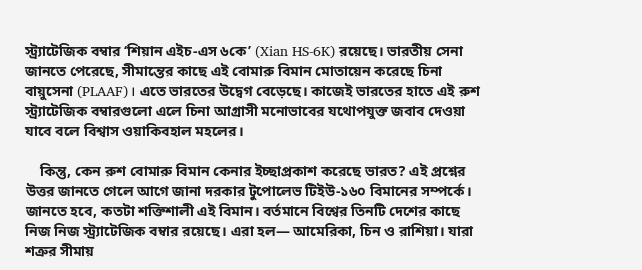স্ট্র্যাটেজিক বম্বার ‘শিয়ান এইচ-এস ৬কে’ (Xian HS-6K) রয়েছে। ভারতীয় সেনা জানতে পেরেছে, সীমান্তের কাছে এই বোমারু বিমান মোতায়েন করেছে চিনা বায়ুসেনা (PLAAF)। এতে ভারতের উদ্বেগ বেড়েছে। কাজেই ভারতের হাতে এই রুশ স্ট্র্যাটেজিক বম্বারগুলো এলে চিনা আগ্রাসী মনোভাবের যথোপযুক্ত জবাব দেওয়া যাবে বলে বিশ্বাস ওয়াকিবহাল মহলের।

    কিন্তু, কেন রুশ বোমারু বিমান কেনার ইচ্ছাপ্রকাশ করেছে ভারত? এই প্রশ্নের উত্তর জানতে গেলে আগে জানা দরকার টুপোলেভ টিইউ-১৬০ বিমানের সম্পর্কে। জানতে হবে, কতটা শক্তিশালী এই বিমান। বর্তমানে বিশ্বের তিনটি দেশের কাছে নিজ নিজ স্ট্র্যাটেজিক বম্বার রয়েছে। এরা হল— আমেরিকা, চিন ও রাশিয়া। যারা শত্রুর সীমায়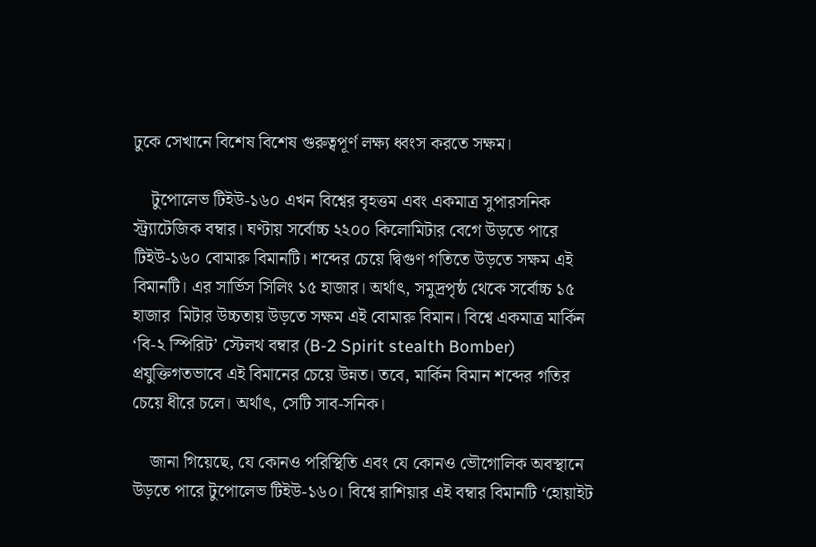ঢুকে সেখানে বিশেষ বিশেষ গুরুত্বপূর্ণ লক্ষ্য ধ্বংস করতে সক্ষম।

    টুপোলেভ টিইউ-১৬০ এখন বিশ্বের বৃহত্তম এবং একমাত্র সুপারসনিক স্ট্র্যাটেজিক বম্বার। ঘণ্টায় সর্বোচ্চ ২২০০ কিলোমিটার বেগে উড়তে পারে টিইউ-১৬০ বোমারু বিমানটি। শব্দের চেয়ে দ্বিগুণ গতিতে উড়তে সক্ষম এই বিমানটি। এর সার্ভিস সিলিং ১৫ হাজার। অর্থাৎ, সমুদ্রপৃষ্ঠ থেকে সর্বোচ্চ ১৫ হাজার  মিটার উচ্চতায় উড়তে সক্ষম এই বোমারু বিমান। বিশ্বে একমাত্র মার্কিন ‘বি-২ স্পিরিট’ স্টেলথ বম্বার (B-2 Spirit stealth Bomber) প্রযুক্তিগতভাবে এই বিমানের চেয়ে উন্নত। তবে, মার্কিন বিমান শব্দের গতির চেয়ে ধীরে চলে। অর্থাৎ, সেটি সাব-সনিক।

    জানা গিয়েছে, যে কোনও পরিস্থিতি এবং যে কোনও ভৌগোলিক অবস্থানে উড়তে পারে টুপোলেভ টিইউ-১৬০। বিশ্বে রাশিয়ার এই বম্বার বিমানটি ‘হোয়াইট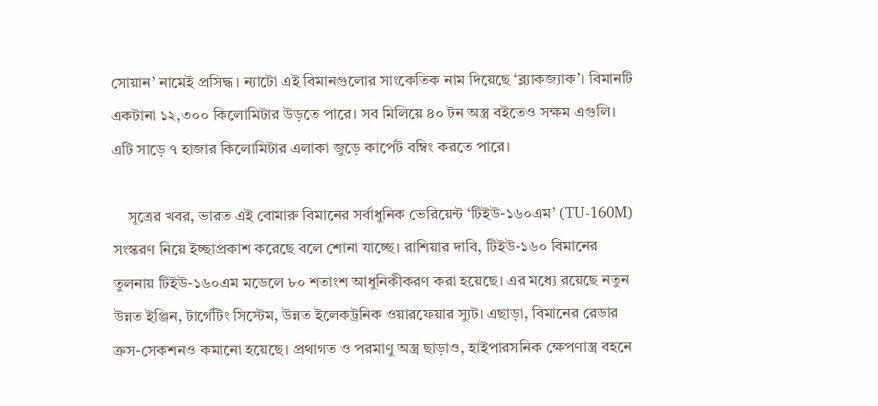সোয়ান’ নামেই প্রসিদ্ধ। ন্যাটো এই বিমানগুলোর সাংকেতিক নাম দিয়েছে ‘ব্ল্যাকজ্যাক’। বিমানটি একটানা ১২,৩০০ কিলোমিটার উড়তে পারে। সব মিলিয়ে ৪০ টন অস্ত্র বইতেও সক্ষম এগুলি। এটি সাড়ে ৭ হাজার কিলোমিটার এলাকা জুড়ে কার্পেট বম্বিং করতে পারে।

    সূত্রের খবর, ভারত এই বোমারু বিমানের সর্বাধুনিক ভেরিয়েন্ট ‘টিইউ-১৬০এম’ (TU-160M) সংস্করণ নিয়ে ইচ্ছাপ্রকাশ করেছে বলে শোনা যাচ্ছে। রাশিয়ার দাবি, টিইউ-১৬০ বিমানের তুলনায় টিইউ-১৬০এম মডেলে ৮০ শতাংশ আধুনিকীকরণ করা হয়েছে। এর মধ্যে রয়েছে নতুন উন্নত ইঞ্জিন, টার্গেটিং সিস্টেম, উন্নত ইলেকট্রনিক ওয়ারফেয়ার স্যুট। এছাড়া, বিমানের রেডার ক্রস-সেকশনও কমানো হয়েছে। প্রথাগত ও পরমাণু অস্ত্র ছাড়াও, হাইপারসনিক ক্ষেপণাস্ত্র বহনে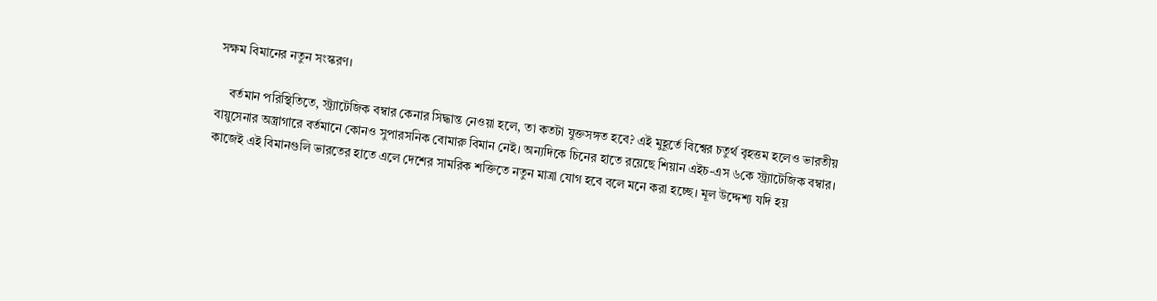সক্ষম বিমানের নতুন সংস্করণ।

    বর্তমান পরিস্থিতিতে, স্ট্র্যাটেজিক বম্বার কেনার সিদ্ধান্ত নেওয়া হলে, তা কতটা যুক্তসঙ্গত হবে? এই মুহূর্তে বিশ্বের চতুর্থ বৃহত্তম হলেও ভারতীয় বায়ুসেনার অস্ত্রাগারে বর্তমানে কোনও সুপারসনিক বোমারু বিমান নেই। অন্যদিকে চিনের হাতে রয়েছে শিয়ান এইচ-এস ৬কে স্ট্র্যাটেজিক বম্বার। কাজেই এই বিমানগুলি ভারতের হাতে এলে দেশের সামরিক শক্তিতে নতুন মাত্রা যোগ হবে বলে মনে করা হচ্ছে। মূল উদ্দেশ্য যদি হয়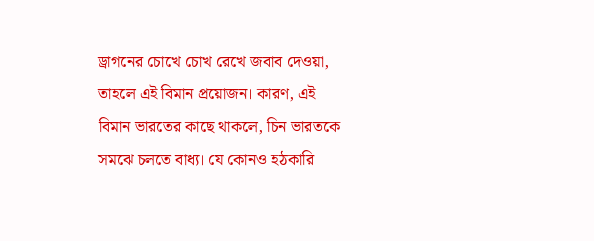ড্রাগনের চোখে চোখ রেখে জবাব দেওয়া, তাহলে এই বিমান প্রয়োজন। কারণ, এই বিমান ভারতের কাছে থাকলে, চিন ভারতকে সমঝে চলতে বাধ্য। যে কোনও হঠকারি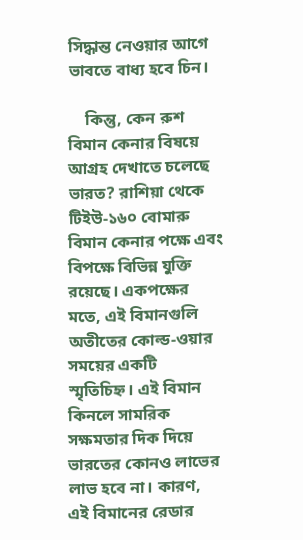সিদ্ধান্ত নেওয়ার আগে ভাবতে বাধ্য হবে চিন।

    কিন্তু, কেন রুশ বিমান কেনার বিষয়ে আগ্রহ দেখাতে চলেছে ভারত? রাশিয়া থেকে টিইউ-১৬০ বোমারু বিমান কেনার পক্ষে এবং বিপক্ষে বিভিন্ন যুক্তি রয়েছে। একপক্ষের মতে, এই বিমানগুলি অতীতের কোল্ড-ওয়ার সময়ের একটি স্মৃতিচিহ্ন। এই বিমান কিনলে সামরিক সক্ষমতার দিক দিয়ে ভারতের কোনও লাভের লাভ হবে না। কারণ, এই বিমানের রেডার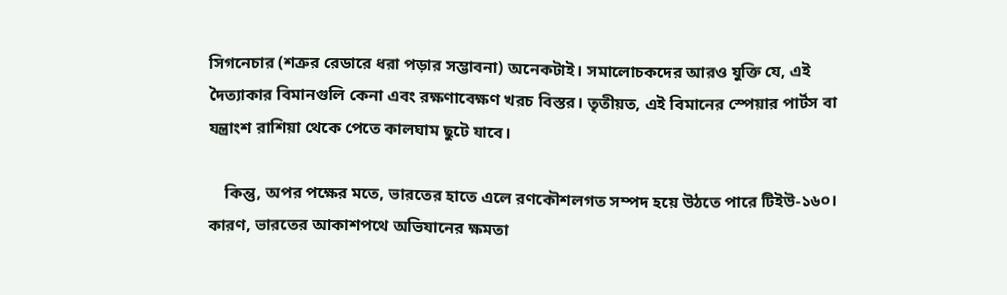সিগনেচার (শত্রুর রেডারে ধরা পড়ার সম্ভাবনা) অনেকটাই। সমালোচকদের আরও যুক্তি যে, এই দৈত্যাকার বিমানগুলি কেনা এবং রক্ষণাবেক্ষণ খরচ বিস্তর। তৃতীয়ত, এই বিমানের স্পেয়ার পার্টস বা যন্ত্রাংশ রাশিয়া থেকে পেতে কালঘাম ছুটে যাবে।

    কিন্তু, অপর পক্ষের মতে, ভারতের হাতে এলে রণকৌশলগত সম্পদ হয়ে উঠতে পারে টিইউ-১৬০। কারণ, ভারতের আকাশপথে অভিযানের ক্ষমতা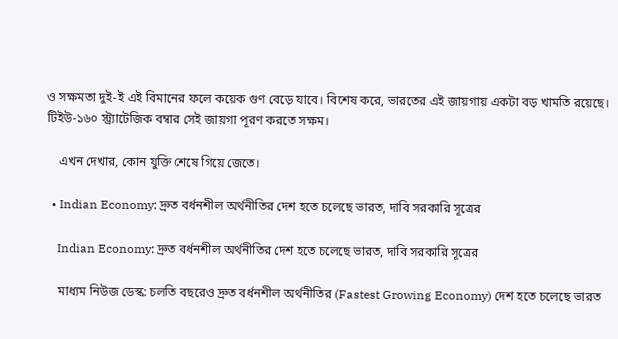ও সক্ষমতা দুই-ই এই বিমানের ফলে কয়েক গুণ বেড়ে যাবে। বিশেষ করে, ভারতের এই জায়গায় একটা বড় খামতি রয়েছে। টিইউ-১৬০ স্ট্র্যাটেজিক বম্বার সেই জায়গা পূরণ করতে সক্ষম।

    এখন দেখার, কোন যুক্তি শেষে গিয়ে জেতে।

  • Indian Economy: দ্রুত বর্ধনশীল অর্থনীতির দেশ হতে চলেছে ভারত, দাবি সরকারি সূত্রের

    Indian Economy: দ্রুত বর্ধনশীল অর্থনীতির দেশ হতে চলেছে ভারত, দাবি সরকারি সূত্রের

    মাধ্যম নিউজ ডেস্ক: চলতি বছরেও দ্রুত বর্ধনশীল অর্থনীতির (Fastest Growing Economy) দেশ হতে চলেছে ভারত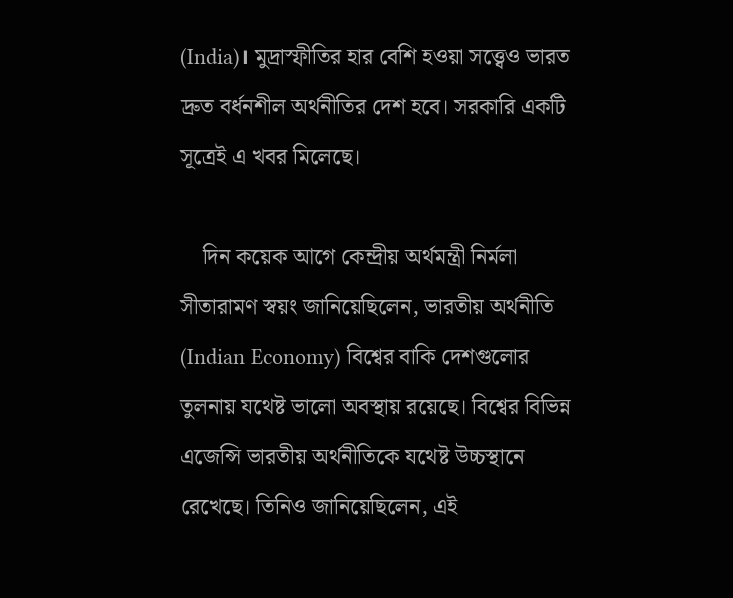(India)। মুদ্রাস্ফীতির হার বেশি হওয়া সত্ত্বেও ভারত দ্রুত বর্ধনশীল অর্থনীতির দেশ হবে। সরকারি একটি  সূত্রেই এ খবর মিলেছে।

    দিন কয়েক আগে কেন্দ্রীয় অর্থমন্ত্রী নির্মলা সীতারামণ স্বয়ং জানিয়েছিলেন, ভারতীয় অর্থনীতি (Indian Economy) বিশ্বের বাকি দেশগুলোর তুলনায় যথেষ্ট ভালো অবস্থায় রয়েছে। বিশ্বের বিভিন্ন এজেন্সি ভারতীয় অর্থনীতিকে যথেষ্ট উচ্চস্থানে রেখেছে। তিনিও জানিয়েছিলেন, এই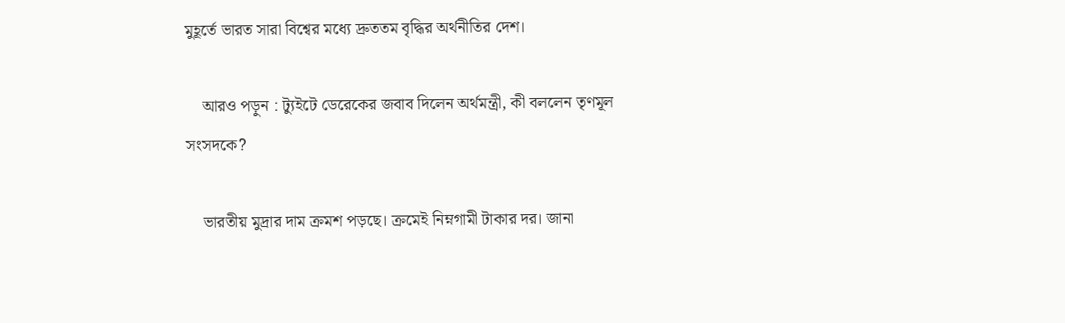মুহূর্তে ভারত সারা বিশ্বের মধ্যে দ্রুততম বৃদ্ধির অর্থনীতির দেশ।

    আরও পড়ুন : ট্যুইটে ডেরেকের জবাব দিলেন অর্থমন্ত্রী, কী বললেন তৃণমূল সংসদকে?

    ভারতীয় মুদ্রার দাম ক্রমশ পড়ছে। ক্রমেই নিম্নগামী টাকার দর। জানা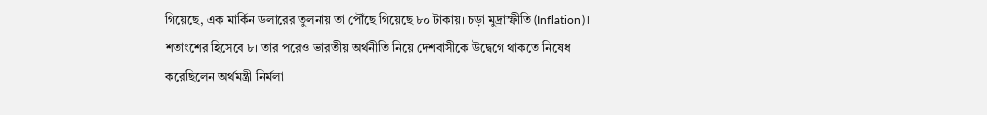গিয়েছে, এক মার্কিন ডলারের তুলনায় তা পৌঁছে গিয়েছে ৮০ টাকায়। চড়া মুদ্রাস্ফীতি (Inflation)। শতাংশের হিসেবে ৮। তার পরেও ভারতীয় অর্থনীতি নিয়ে দেশবাসীকে উদ্বেগে থাকতে নিষেধ করেছিলেন অর্থমন্ত্রী নির্মলা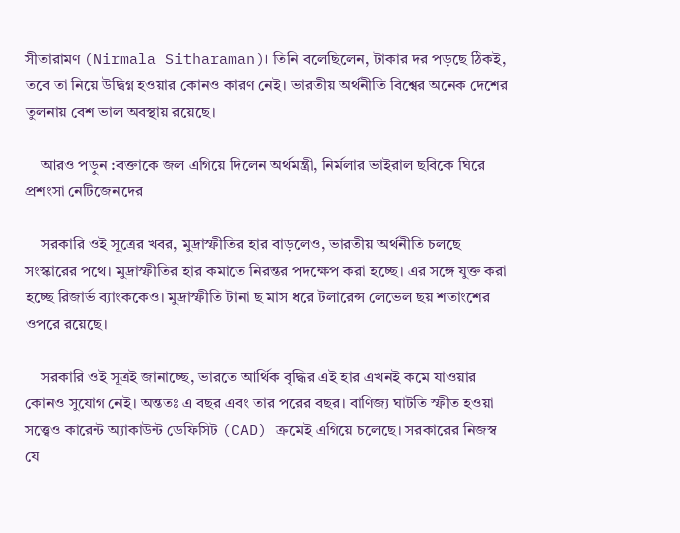সীতারামণ (Nirmala Sitharaman)। তিনি বলেছিলেন, টাকার দর পড়ছে ঠিকই, তবে তা নিয়ে উদ্বিগ্ন হওয়ার কোনও কারণ নেই। ভারতীয় অর্থনীতি বিশ্বের অনেক দেশের তুলনায় বেশ ভাল অবস্থায় রয়েছে।

    আরও পড়ুন :বক্তাকে জল এগিয়ে দিলেন অর্থমন্ত্রী, নির্মলার ভাইরাল ছবিকে ঘিরে প্রশংসা নেটিজেনদের

    সরকারি ওই সূত্রের খবর, মুদ্রাস্ফীতির হার বাড়লেও, ভারতীয় অর্থনীতি চলছে সংস্কারের পথে। মুদ্রাস্ফীতির হার কমাতে নিরন্তর পদক্ষেপ করা হচ্ছে। এর সঙ্গে যুক্ত করা হচ্ছে রিজার্ভ ব্যাংককেও। মুদ্রাস্ফীতি টানা ছ মাস ধরে টলারেন্স লেভেল ছয় শতাংশের ওপরে রয়েছে।

    সরকারি ওই সূত্রই জানাচ্ছে, ভারতে আর্থিক বৃদ্ধির এই হার এখনই কমে যাওয়ার কোনও সুযোগ নেই। অন্ততঃ এ বছর এবং তার পরের বছর। বাণিজ্য ঘাটতি স্ফীত হওয়া সত্ত্বেও কারেন্ট অ্যাকাউন্ট ডেফিসিট (CAD) ক্রমেই এগিয়ে চলেছে। সরকারের নিজস্ব যে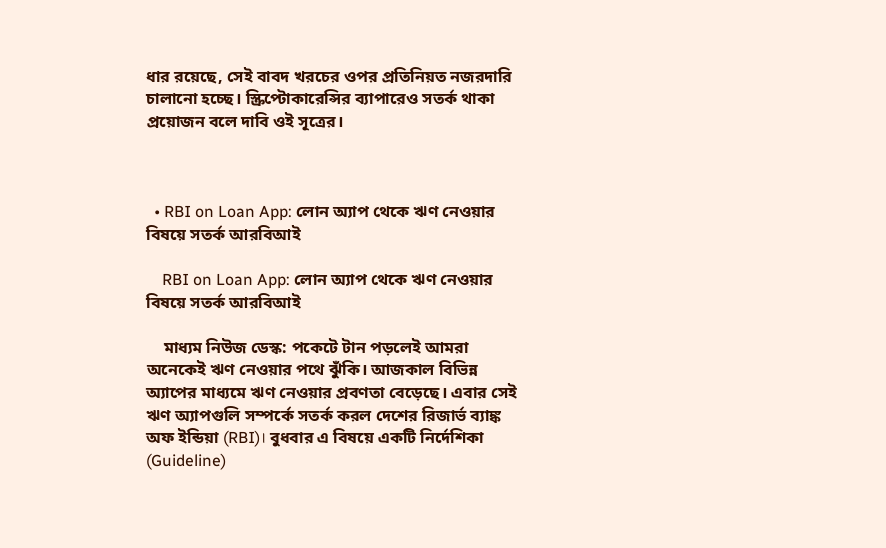ধার রয়েছে, সেই বাবদ খরচের ওপর প্রতিনিয়ত নজরদারি চালানো হচ্ছে। স্ক্রিপ্টোকারেন্সির ব্যাপারেও সতর্ক থাকা প্রয়োজন বলে দাবি ওই সূত্রের।



  • RBI on Loan App: লোন অ্যাপ থেকে ঋণ নেওয়ার বিষয়ে সতর্ক আরবিআই

    RBI on Loan App: লোন অ্যাপ থেকে ঋণ নেওয়ার বিষয়ে সতর্ক আরবিআই

    মাধ্যম নিউজ ডেস্ক: পকেটে টান পড়লেই আমরা অনেকেই ঋণ নেওয়ার পথে ঝুঁকি। আজকাল বিভিন্ন অ্যাপের মাধ্যমে ঋণ নেওয়ার প্রবণতা বেড়েছে। এবার সেই ঋণ অ্যাপগুলি সম্পর্কে সতর্ক করল দেশের রিজার্ভ ব্যাঙ্ক অফ ইন্ডিয়া (RBI)। বুধবার এ বিষয়ে একটি নির্দেশিকা (Guideline)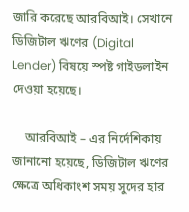জারি করেছে আরবিআই। সেখানে ডিজিটাল ঋণের (Digital Lender) বিষয়ে স্পষ্ট গাইডলাইন দেওয়া হয়েছে।

    আরবিআই – এর নির্দেশিকায় জানানো হয়েছে, ডিজিটাল ঋণের ক্ষেত্রে অধিকাংশ সময় সুদের হার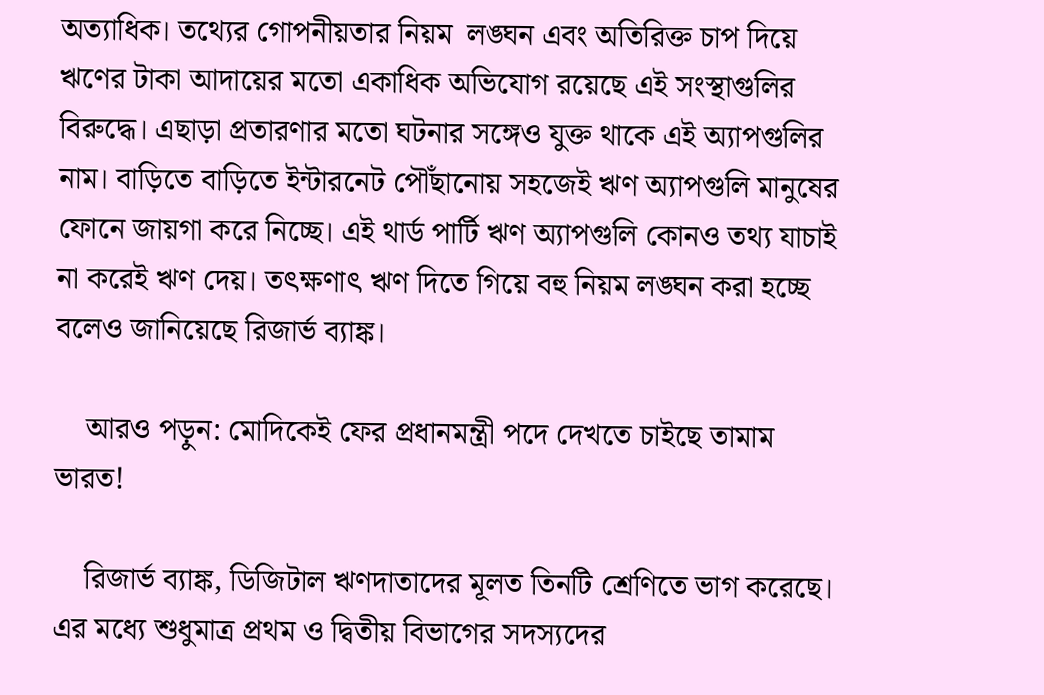অত্যাধিক। তথ্যের গোপনীয়তার নিয়ম  লঙ্ঘন এবং অতিরিক্ত চাপ দিয়ে ঋণের টাকা আদায়ের মতো একাধিক অভিযোগ রয়েছে এই সংস্থাগুলির বিরুদ্ধে। এছাড়া প্রতারণার মতো ঘটনার সঙ্গেও যুক্ত থাকে এই অ্যাপগুলির নাম। বাড়িতে বাড়িতে ইন্টারনেট পৌঁছানোয় সহজেই ঋণ অ্যাপগুলি মানুষের ফোনে জায়গা করে নিচ্ছে। এই থার্ড পার্টি ঋণ অ্যাপগুলি কোনও তথ্য যাচাই না করেই ঋণ দেয়। তৎক্ষণাৎ ঋণ দিতে গিয়ে বহু নিয়ম লঙ্ঘন করা হচ্ছে বলেও জানিয়েছে রিজার্ভ ব্যাঙ্ক।

    আরও পড়ুন: মোদিকেই ফের প্রধানমন্ত্রী পদে দেখতে চাইছে তামাম ভারত!

    রিজার্ভ ব্যাঙ্ক, ডিজিটাল ঋণদাতাদের মূলত তিনটি শ্রেণিতে ভাগ করেছে। এর মধ্যে শুধুমাত্র প্রথম ও দ্বিতীয় বিভাগের সদস্যদের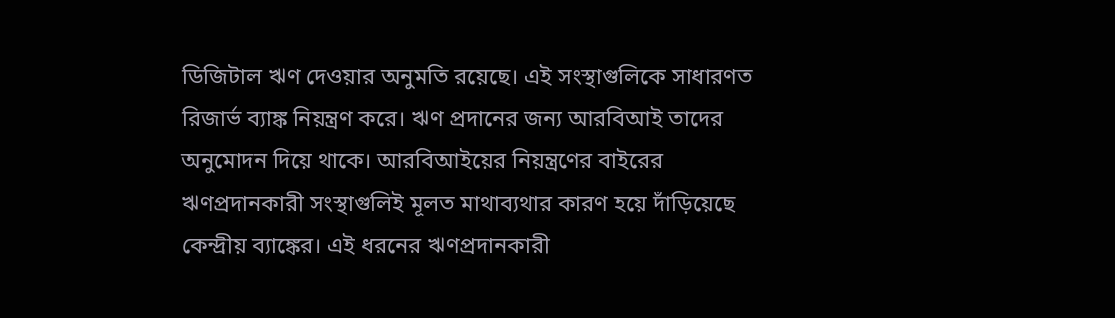ডিজিটাল ঋণ দেওয়ার অনুমতি রয়েছে। এই সংস্থাগুলিকে সাধারণত রিজার্ভ ব্যাঙ্ক নিয়ন্ত্রণ করে। ঋণ প্রদানের জন্য আরবিআই তাদের অনুমোদন দিয়ে থাকে। আরবিআইয়ের নিয়ন্ত্রণের বাইরের ঋণপ্রদানকারী সংস্থাগুলিই মূলত মাথাব্যথার কারণ হয়ে দাঁড়িয়েছে কেন্দ্রীয় ব্যাঙ্কের। এই ধরনের ঋণপ্রদানকারী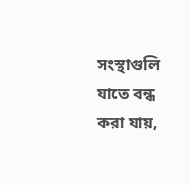সংস্থাগুলি যাতে বন্ধ করা যায়,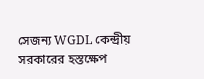সেজন্য WGDL কেন্দ্রীয় সরকারের হস্তক্ষেপ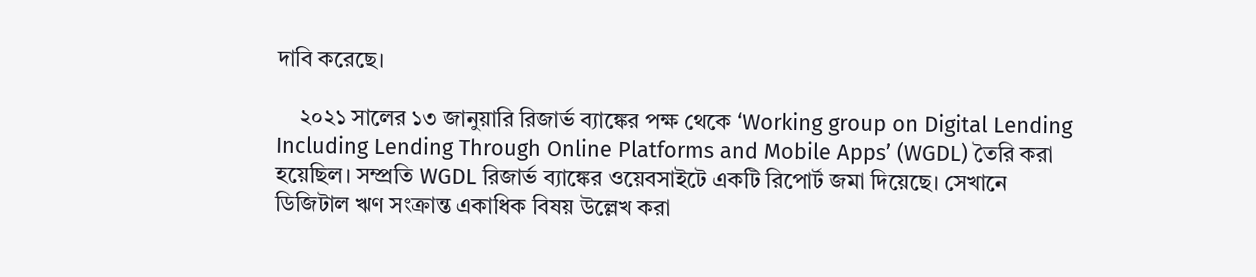দাবি করেছে।

    ২০২১ সালের ১৩ জানুয়ারি রিজার্ভ ব্যাঙ্কের পক্ষ থেকে ‘Working group on Digital Lending Including Lending Through Online Platforms and Mobile Apps’ (WGDL) তৈরি করা হয়েছিল। সম্প্রতি WGDL রিজার্ভ ব্যাঙ্কের ওয়েবসাইটে একটি রিপোর্ট জমা দিয়েছে। সেখানে ডিজিটাল ঋণ সংক্রান্ত একাধিক বিষয় উল্লেখ করা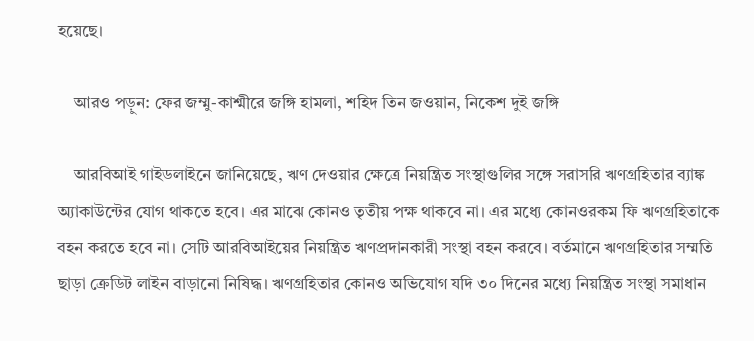হয়েছে।

    আরও পড়ুন: ফের জম্মু-কাশ্মীরে জঙ্গি হামলা, শহিদ তিন জওয়ান, নিকেশ দুই জঙ্গি

    আরবিআই গাইডলাইনে জানিয়েছে, ঋণ দেওয়ার ক্ষেত্রে নিয়ন্ত্রিত সংস্থাগুলির সঙ্গে সরাসরি ঋণগ্রহিতার ব্যাঙ্ক অ্যাকাউন্টের যোগ থাকতে হবে। এর মাঝে কোনও তৃতীয় পক্ষ থাকবে না। এর মধ্যে কোনওরকম ফি ঋণগ্রহিতাকে বহন করতে হবে না। সেটি আরবিআইয়ের নিয়ন্ত্রিত ঋণপ্রদানকারী সংস্থা বহন করবে। বর্তমানে ঋণগ্রহিতার সম্মতি ছাড়া ক্রেডিট লাইন বাড়ানো নিষিদ্ধ। ঋণগ্রহিতার কোনও অভিযোগ যদি ৩০ দিনের মধ্যে নিয়ন্ত্রিত সংস্থা সমাধান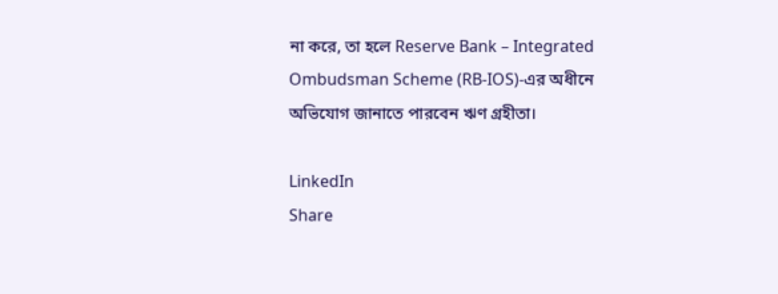না করে, তা হলে Reserve Bank – Integrated Ombudsman Scheme (RB-IOS)-এর অধীনে অভিযোগ জানাতে পারবেন ঋণ গ্রহীতা।

LinkedIn
Share